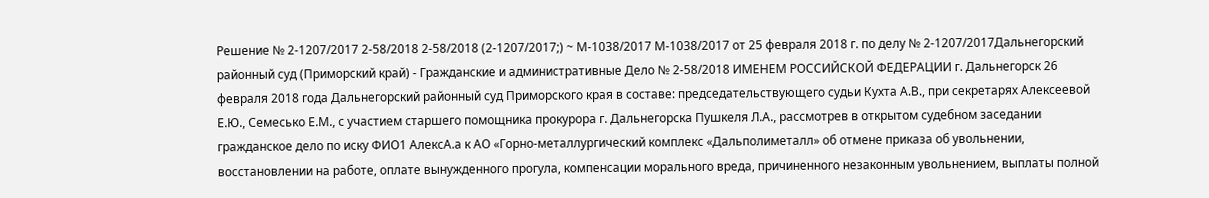Решение № 2-1207/2017 2-58/2018 2-58/2018 (2-1207/2017;) ~ М-1038/2017 М-1038/2017 от 25 февраля 2018 г. по делу № 2-1207/2017Дальнегорский районный суд (Приморский край) - Гражданские и административные Дело № 2-58/2018 ИМЕНЕМ РОССИЙСКОЙ ФЕДЕРАЦИИ г. Дальнегорск 26 февраля 2018 года Дальнегорский районный суд Приморского края в составе: председательствующего судьи Кухта А.В., при секретарях Алексеевой Е.Ю., Семесько Е.М., с участием старшего помощника прокурора г. Дальнегорска Пушкеля Л.А., рассмотрев в открытом судебном заседании гражданское дело по иску ФИО1 АлексА.а к АО «Горно-металлургический комплекс «Дальполиметалл» об отмене приказа об увольнении, восстановлении на работе, оплате вынужденного прогула, компенсации морального вреда, причиненного незаконным увольнением, выплаты полной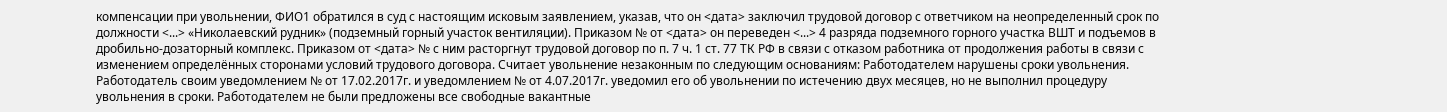компенсации при увольнении, ФИО1 обратился в суд с настоящим исковым заявлением, указав, что он <дата> заключил трудовой договор с ответчиком на неопределенный срок по должности <...> «Николаевский рудник» (подземный горный участок вентиляции). Приказом № от <дата> он переведен <...> 4 разряда подземного горного участка ВШТ и подъемов в дробильно-дозаторный комплекс. Приказом от <дата> № с ним расторгнут трудовой договор по п. 7 ч. 1 ст. 77 ТК РФ в связи с отказом работника от продолжения работы в связи с изменением определённых сторонами условий трудового договора. Считает увольнение незаконным по следующим основаниям: Работодателем нарушены сроки увольнения. Работодатель своим уведомлением № от 17.02.2017г. и уведомлением № от 4.07.2017г. уведомил его об увольнении по истечению двух месяцев, но не выполнил процедуру увольнения в сроки. Работодателем не были предложены все свободные вакантные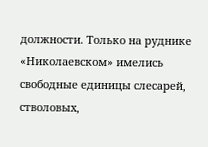должности. Только на руднике «Николаевском» имелись свободные единицы слесарей, стволовых,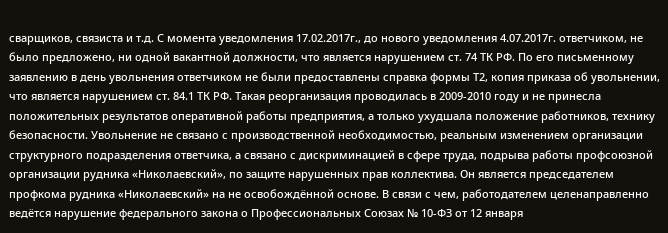сварщиков, связиста и т.д. С момента уведомления 17.02.2017г., до нового уведомления 4.07.2017г. ответчиком, не было предложено, ни одной вакантной должности, что является нарушением ст. 74 ТК РФ. По его письменному заявлению в день увольнения ответчиком не были предоставлены справка формы Т2, копия приказа об увольнении, что является нарушением ст. 84.1 ТК РФ. Такая реорганизация проводилась в 2009-2010 году и не принесла положительных результатов оперативной работы предприятия, а только ухудшала положение работников, технику безопасности. Увольнение не связано с производственной необходимостью, реальным изменением организации структурного подразделения ответчика, а связано с дискриминацией в сфере труда, подрыва работы профсоюзной организации рудника «Николаевский», по защите нарушенных прав коллектива. Он является председателем профкома рудника «Николаевский» на не освобождённой основе. В связи с чем, работодателем целенаправленно ведётся нарушение федерального закона о Профессиональных Союзах № 10-ФЗ от 12 января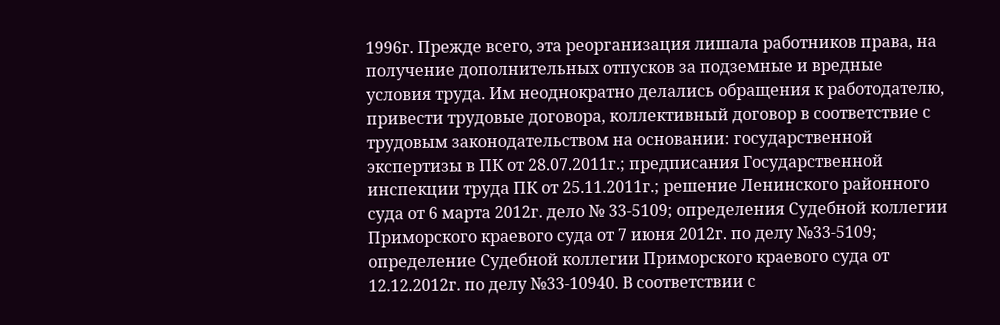1996г. Прежде всего, эта реорганизация лишала работников права, на получение дополнительных отпусков за подземные и вредные условия труда. Им неоднократно делались обращения к работодателю, привести трудовые договора, коллективный договор в соответствие с трудовым законодательством на основании: государственной экспертизы в ПК от 28.07.2011г.; предписания Государственной инспекции труда ПК от 25.11.2011г.; решение Ленинского районного суда от 6 марта 2012г. дело № 33-5109; определения Судебной коллегии Приморского краевого суда от 7 июня 2012г. по делу №33-5109; определение Судебной коллегии Приморского краевого суда от 12.12.2012г. по делу №33-10940. В соответствии с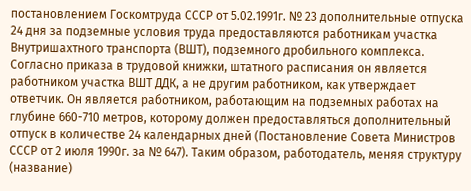постановлением Госкомтруда СССР от 5.02.1991г. № 23 дополнительные отпуска 24 дня за подземные условия труда предоставляются работникам участка Внутришахтного транспорта (ВШТ), подземного дробильного комплекса. Согласно приказа в трудовой книжки, штатного расписания он является работником участка ВШТ ДДК, а не другим работником, как утверждает ответчик. Он является работником, работающим на подземных работах на глубине 660-710 метров, которому должен предоставляться дополнительный отпуск в количестве 24 календарных дней (Постановление Совета Министров СССР от 2 июля 1990г. за № 647). Таким образом, работодатель, меняя структуру (название)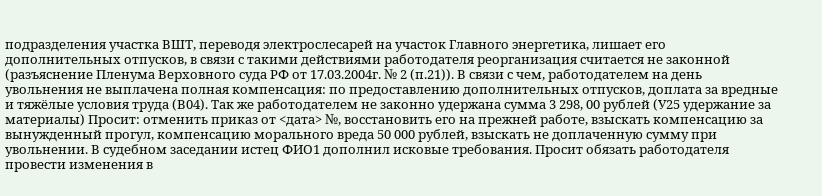подразделения участка ВШТ, переводя электрослесарей на участок Главного энергетика, лишает его дополнительных отпусков, в связи с такими действиями работодателя реорганизация считается не законной (разъяснение Пленума Верховного суда РФ от 17.03.2004г. № 2 (п.21)). В связи с чем, работодателем на день увольнения не выплачена полная компенсация: по предоставлению дополнительных отпусков, доплата за вредные и тяжёлые условия труда (В04). Так же работодателем не законно удержана сумма 3 298, 00 рублей (У25 удержание за материалы) Просит: отменить приказ от <дата> №, восстановить его на прежней работе, взыскать компенсацию за вынужденный прогул, компенсацию морального вреда 50 000 рублей, взыскать не доплаченную сумму при увольнении. В судебном заседании истец ФИО1 дополнил исковые требования. Просит обязать работодателя провести изменения в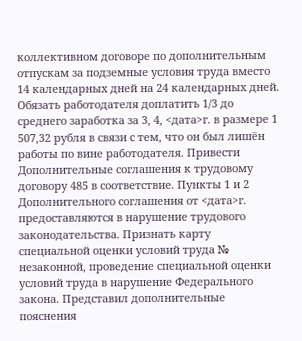коллективном договоре по дополнительным отпускам за подземные условия труда вместо 14 календарных дней на 24 календарных дней. Обязать работодателя доплатить 1/3 до среднего заработка за 3, 4, <дата>г. в размере 1 507,32 рубля в связи с тем, что он был лишён работы по вине работодателя. Привести Дополнительные соглашения к трудовому договору 485 в соответствие. Пункты 1 и 2 Дополнительного соглашения от <дата>г. предоставляются в нарушение трудового законодательства. Признать карту специальной оценки условий труда № незаконной, проведение специальной оценки условий труда в нарушение Федерального закона. Представил дополнительные пояснения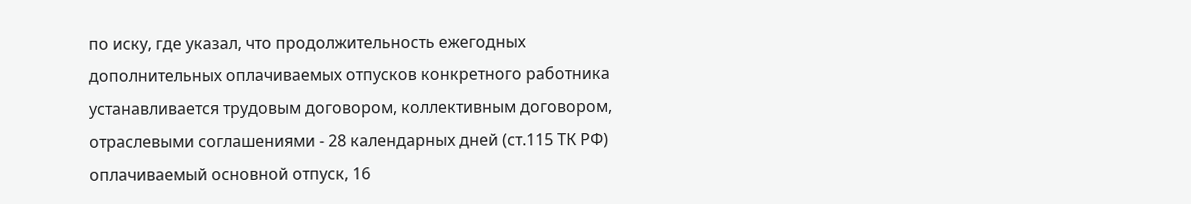по иску, где указал, что продолжительность ежегодных дополнительных оплачиваемых отпусков конкретного работника устанавливается трудовым договором, коллективным договором, отраслевыми соглашениями - 28 календарных дней (ст.115 ТК РФ) оплачиваемый основной отпуск, 16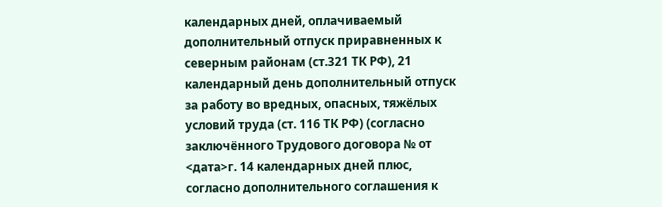календарных дней, оплачиваемый дополнительный отпуск приравненных к северным районам (ст.321 ТК РФ), 21 календарный день дополнительный отпуск за работу во вредных, опасных, тяжёлых условий труда (ст. 116 ТК РФ) (согласно заключённого Трудового договора № от <дата>г. 14 календарных дней плюс, согласно дополнительного соглашения к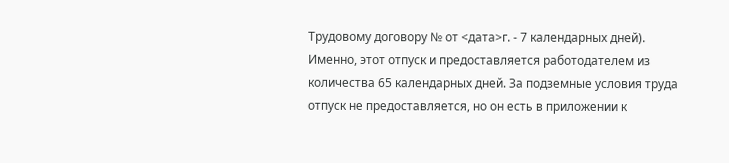Трудовому договору № от <дата>г. - 7 календарных дней). Именно, этот отпуск и предоставляется работодателем из количества 65 календарных дней. За подземные условия труда отпуск не предоставляется, но он есть в приложении к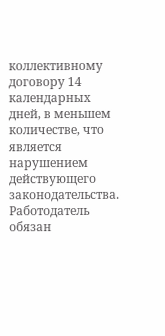коллективному договору 14 календарных дней, в меньшем количестве, что является нарушением действующего законодательства. Работодатель обязан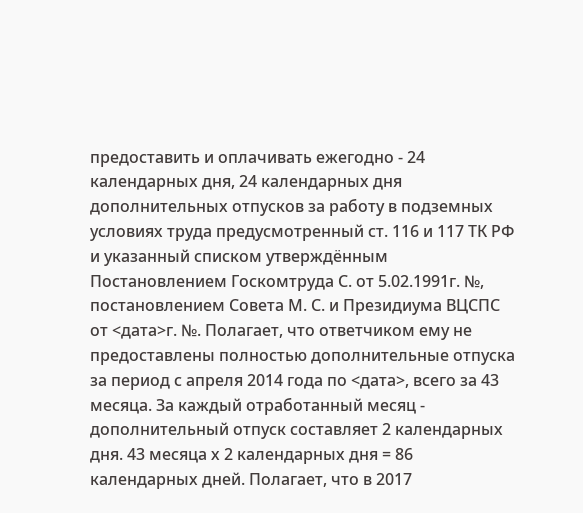предоставить и оплачивать ежегодно - 24 календарных дня, 24 календарных дня дополнительных отпусков за работу в подземных условиях труда предусмотренный ст. 116 и 117 ТК РФ и указанный списком утверждённым Постановлением Госкомтруда С. от 5.02.1991г. №, постановлением Совета М. С. и Президиума ВЦСПС от <дата>г. №. Полагает, что ответчиком ему не предоставлены полностью дополнительные отпуска за период с апреля 2014 года по <дата>, всего за 43 месяца. За каждый отработанный месяц - дополнительный отпуск составляет 2 календарных дня. 43 месяца х 2 календарных дня = 86 календарных дней. Полагает, что в 2017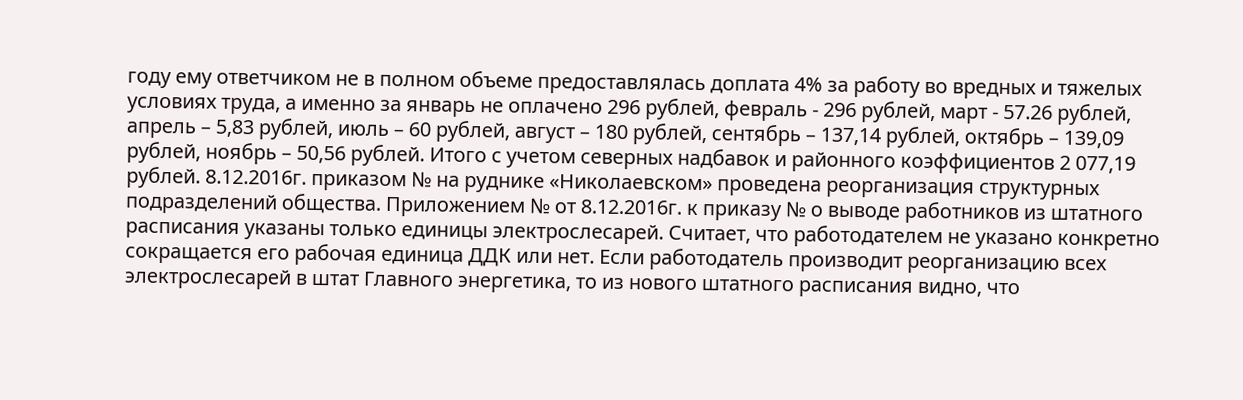году ему ответчиком не в полном объеме предоставлялась доплата 4% за работу во вредных и тяжелых условиях труда, а именно за январь не оплачено 296 рублей, февраль - 296 рублей, март - 57.26 рублей, апрель – 5,83 рублей, июль – 60 рублей, август – 180 рублей, сентябрь – 137,14 рублей, октябрь – 139,09 рублей, ноябрь – 50,56 рублей. Итого с учетом северных надбавок и районного коэффициентов 2 077,19 рублей. 8.12.2016г. приказом № на руднике «Николаевском» проведена реорганизация структурных подразделений общества. Приложением № от 8.12.2016г. к приказу № о выводе работников из штатного расписания указаны только единицы электрослесарей. Считает, что работодателем не указано конкретно сокращается его рабочая единица ДДК или нет. Если работодатель производит реорганизацию всех электрослесарей в штат Главного энергетика, то из нового штатного расписания видно, что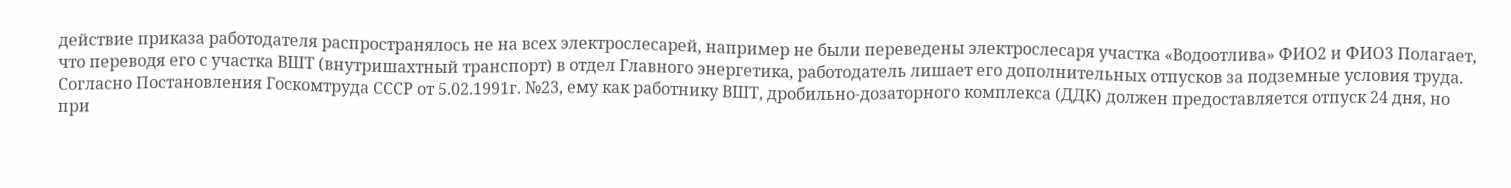действие приказа работодателя распространялось не на всех электрослесарей, например не были переведены электрослесаря участка «Водоотлива» ФИО2 и ФИО3 Полагает, что переводя его с участка ВШТ (внутришахтный транспорт) в отдел Главного энергетика, работодатель лишает его дополнительных отпусков за подземные условия труда. Согласно Постановления Госкомтруда СССР от 5.02.1991г. №23, ему как работнику ВШТ, дробильно-дозаторного комплекса (ДДК) должен предоставляется отпуск 24 дня, но при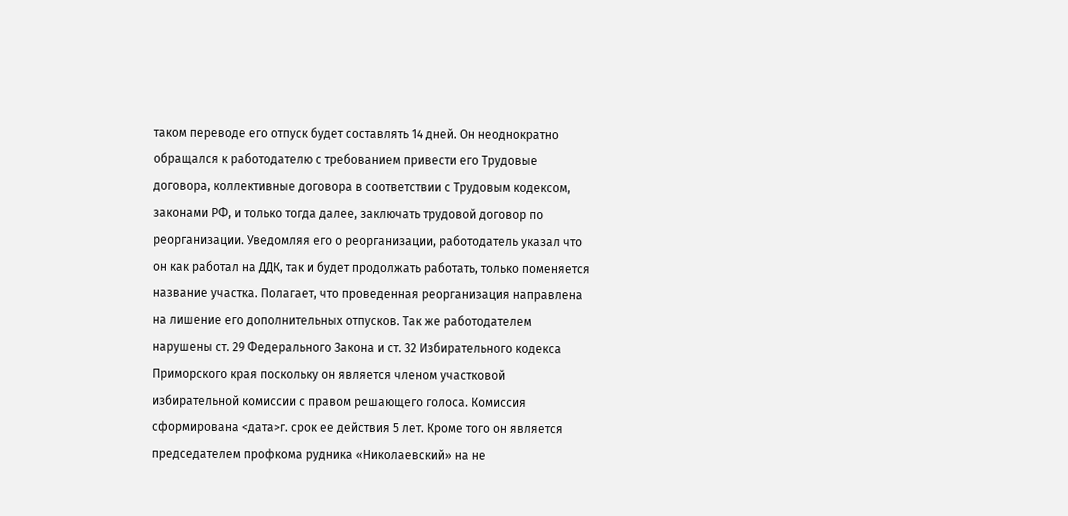таком переводе его отпуск будет составлять 14 дней. Он неоднократно обращался к работодателю с требованием привести его Трудовые договора, коллективные договора в соответствии с Трудовым кодексом, законами РФ, и только тогда далее, заключать трудовой договор по реорганизации. Уведомляя его о реорганизации, работодатель указал что он как работал на ДДК, так и будет продолжать работать, только поменяется название участка. Полагает, что проведенная реорганизация направлена на лишение его дополнительных отпусков. Так же работодателем нарушены ст. 29 Федерального Закона и ст. 32 Избирательного кодекса Приморского края поскольку он является членом участковой избирательной комиссии с правом решающего голоса. Комиссия сформирована <дата>г. срок ее действия 5 лет. Кроме того он является председателем профкома рудника «Николаевский» на не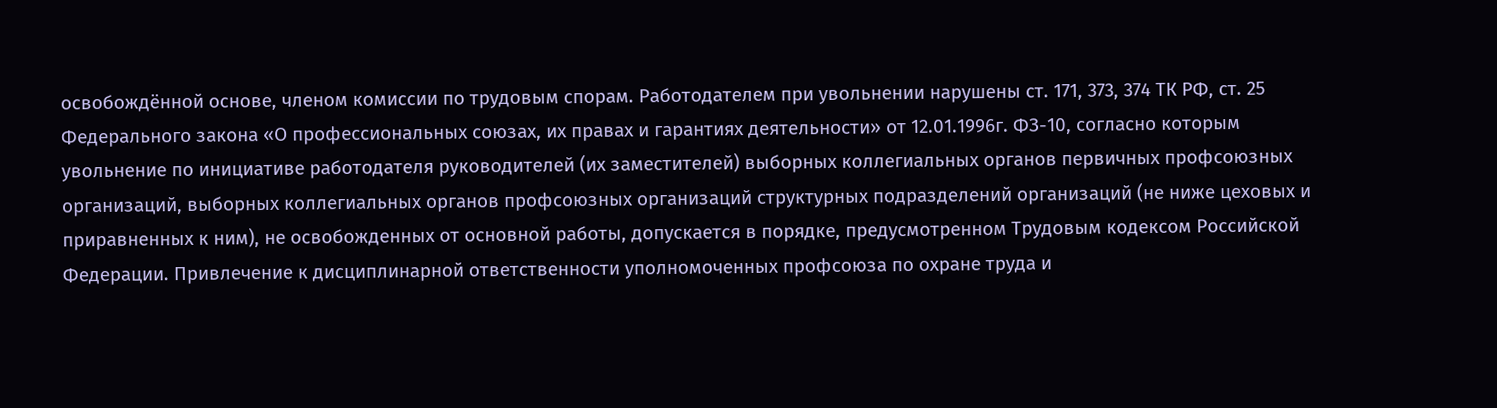освобождённой основе, членом комиссии по трудовым спорам. Работодателем при увольнении нарушены ст. 171, 373, 374 ТК РФ, ст. 25 Федерального закона «О профессиональных союзах, их правах и гарантиях деятельности» от 12.01.1996г. ФЗ-10, согласно которым увольнение по инициативе работодателя руководителей (их заместителей) выборных коллегиальных органов первичных профсоюзных организаций, выборных коллегиальных органов профсоюзных организаций структурных подразделений организаций (не ниже цеховых и приравненных к ним), не освобожденных от основной работы, допускается в порядке, предусмотренном Трудовым кодексом Российской Федерации. Привлечение к дисциплинарной ответственности уполномоченных профсоюза по охране труда и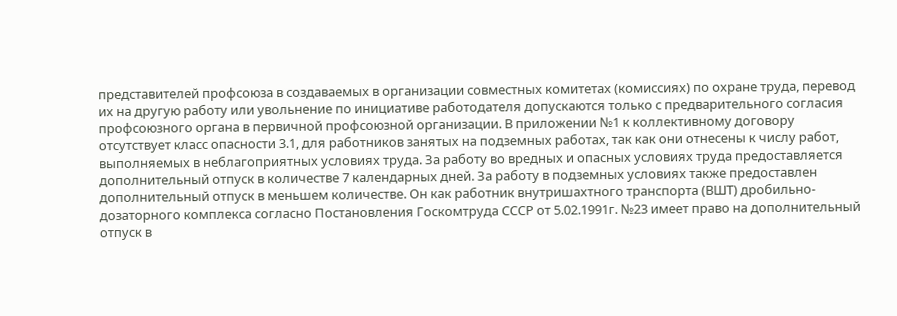представителей профсоюза в создаваемых в организации совместных комитетах (комиссиях) по охране труда, перевод их на другую работу или увольнение по инициативе работодателя допускаются только с предварительного согласия профсоюзного органа в первичной профсоюзной организации. В приложении №1 к коллективному договору отсутствует класс опасности 3.1, для работников занятых на подземных работах, так как они отнесены к числу работ, выполняемых в неблагоприятных условиях труда. За работу во вредных и опасных условиях труда предоставляется дополнительный отпуск в количестве 7 календарных дней. За работу в подземных условиях также предоставлен дополнительный отпуск в меньшем количестве. Он как работник внутришахтного транспорта (ВШТ) дробильно-дозаторного комплекса согласно Постановления Госкомтруда СССР от 5.02.1991г. №23 имеет право на дополнительный отпуск в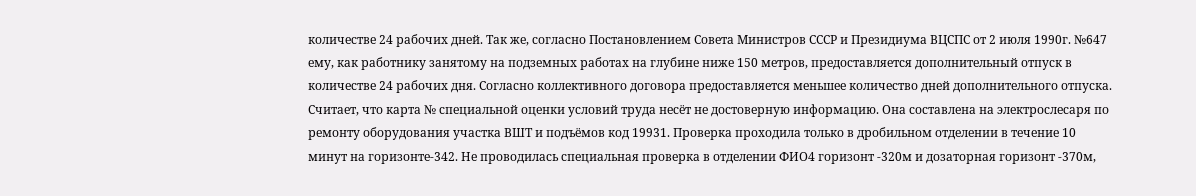количестве 24 рабочих дней. Так же, согласно Постановлением Совета Министров СССР и Президиума ВЦСПС от 2 июля 1990г. №647 ему, как работнику занятому на подземных работах на глубине ниже 150 метров, предоставляется дополнительный отпуск в количестве 24 рабочих дня. Согласно коллективного договора предоставляется меньшее количество дней дополнительного отпуска. Считает, что карта № специальной оценки условий труда несёт не достоверную информацию. Она составлена на электрослесаря по ремонту оборудования участка ВШТ и подъёмов код 19931. Проверка проходила только в дробильном отделении в течение 10 минут на горизонте-342. Не проводилась специальная проверка в отделении ФИО4 горизонт -320м и дозаторная горизонт -370м,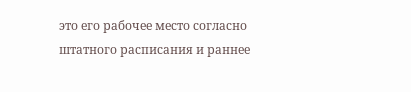это его рабочее место согласно штатного расписания и раннее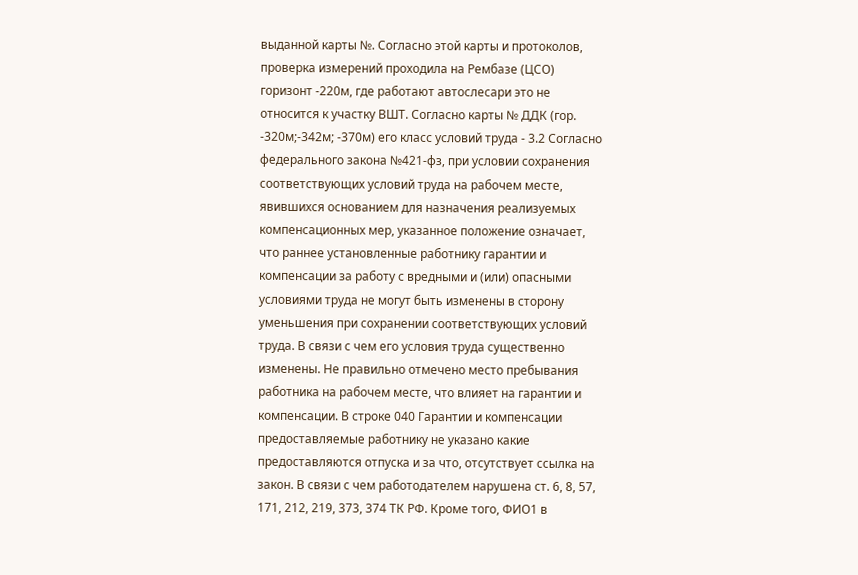выданной карты №. Согласно этой карты и протоколов, проверка измерений проходила на Рембазе (ЦСО) горизонт -220м, где работают автослесари это не относится к участку ВШТ. Согласно карты № ДДК (гор. -320м;-342м; -370м) его класс условий труда - 3.2 Согласно федерального закона №421-фз, при условии сохранения соответствующих условий труда на рабочем месте, явившихся основанием для назначения реализуемых компенсационных мер, указанное положение означает, что раннее установленные работнику гарантии и компенсации за работу с вредными и (или) опасными условиями труда не могут быть изменены в сторону уменьшения при сохранении соответствующих условий труда. В связи с чем его условия труда существенно изменены. Не правильно отмечено место пребывания работника на рабочем месте, что влияет на гарантии и компенсации. В строке 040 Гарантии и компенсации предоставляемые работнику не указано какие предоставляются отпуска и за что, отсутствует ссылка на закон. В связи с чем работодателем нарушена ст. 6, 8, 57, 171, 212, 219, 373, 374 ТК РФ. Кроме того, ФИО1 в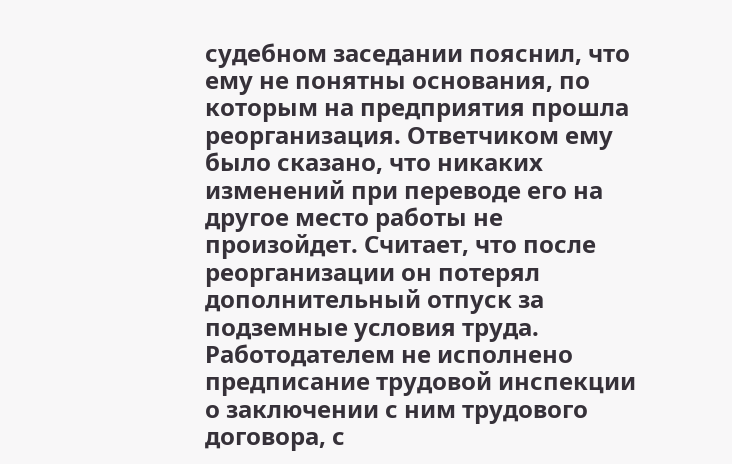судебном заседании пояснил, что ему не понятны основания, по которым на предприятия прошла реорганизация. Ответчиком ему было сказано, что никаких изменений при переводе его на другое место работы не произойдет. Считает, что после реорганизации он потерял дополнительный отпуск за подземные условия труда. Работодателем не исполнено предписание трудовой инспекции о заключении с ним трудового договора, с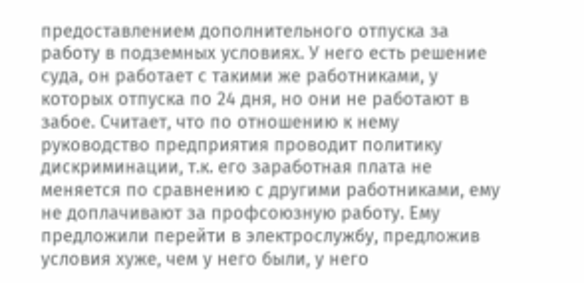предоставлением дополнительного отпуска за работу в подземных условиях. У него есть решение суда, он работает с такими же работниками, у которых отпуска по 24 дня, но они не работают в забое. Считает, что по отношению к нему руководство предприятия проводит политику дискриминации, т.к. его заработная плата не меняется по сравнению с другими работниками, ему не доплачивают за профсоюзную работу. Ему предложили перейти в электрослужбу, предложив условия хуже, чем у него были, у него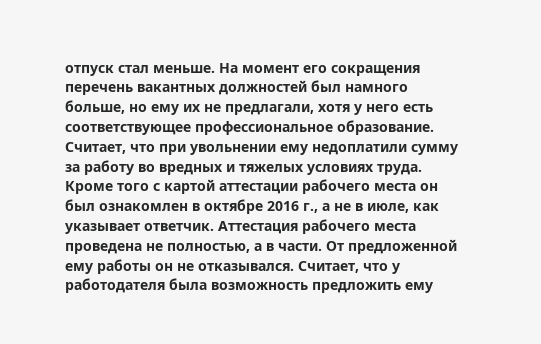отпуск стал меньше. На момент его сокращения перечень вакантных должностей был намного больше, но ему их не предлагали, хотя у него есть соответствующее профессиональное образование. Считает, что при увольнении ему недоплатили сумму за работу во вредных и тяжелых условиях труда. Кроме того с картой аттестации рабочего места он был ознакомлен в октябре 2016 г., а не в июле, как указывает ответчик. Аттестация рабочего места проведена не полностью, а в части. От предложенной ему работы он не отказывался. Считает, что у работодателя была возможность предложить ему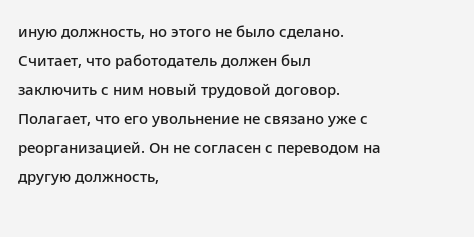иную должность, но этого не было сделано. Считает, что работодатель должен был заключить с ним новый трудовой договор. Полагает, что его увольнение не связано уже с реорганизацией. Он не согласен с переводом на другую должность,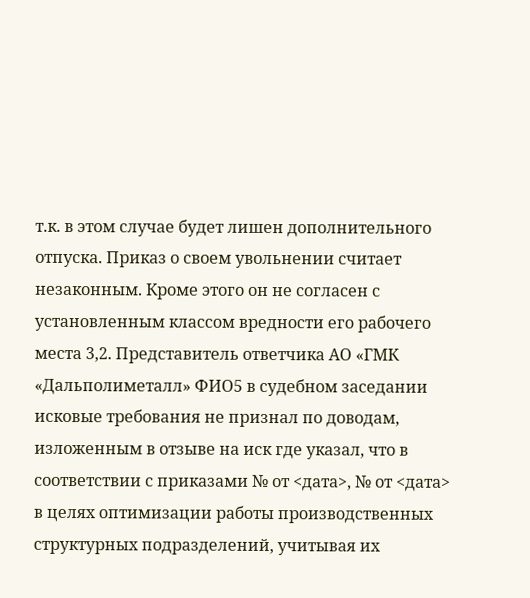т.к. в этом случае будет лишен дополнительного отпуска. Приказ о своем увольнении считает незаконным. Кроме этого он не согласен с установленным классом вредности его рабочего места 3,2. Представитель ответчика АО «ГМК «Дальполиметалл» ФИО5 в судебном заседании исковые требования не признал по доводам, изложенным в отзыве на иск где указал, что в соответствии с приказами № от <дата>, № от <дата> в целях оптимизации работы производственных структурных подразделений, учитывая их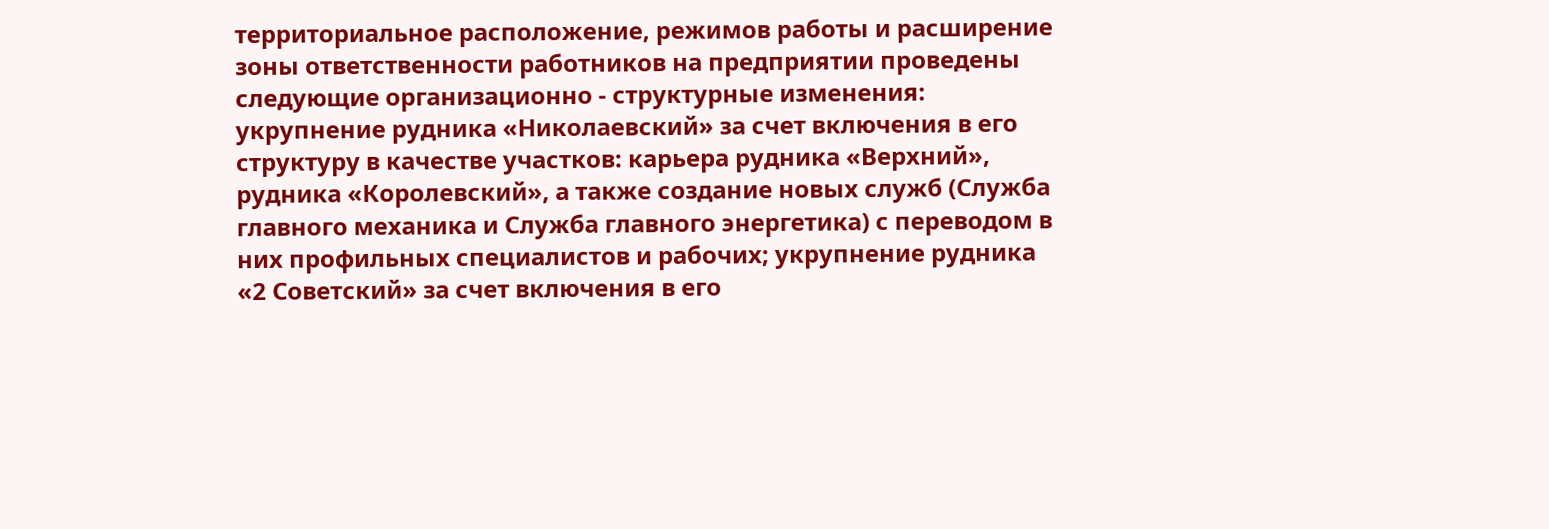территориальное расположение, режимов работы и расширение зоны ответственности работников на предприятии проведены следующие организационно - структурные изменения: укрупнение рудника «Николаевский» за счет включения в его структуру в качестве участков: карьера рудника «Верхний», рудника «Королевский», а также создание новых служб (Служба главного механика и Служба главного энергетика) с переводом в них профильных специалистов и рабочих; укрупнение рудника «2 Советский» за счет включения в его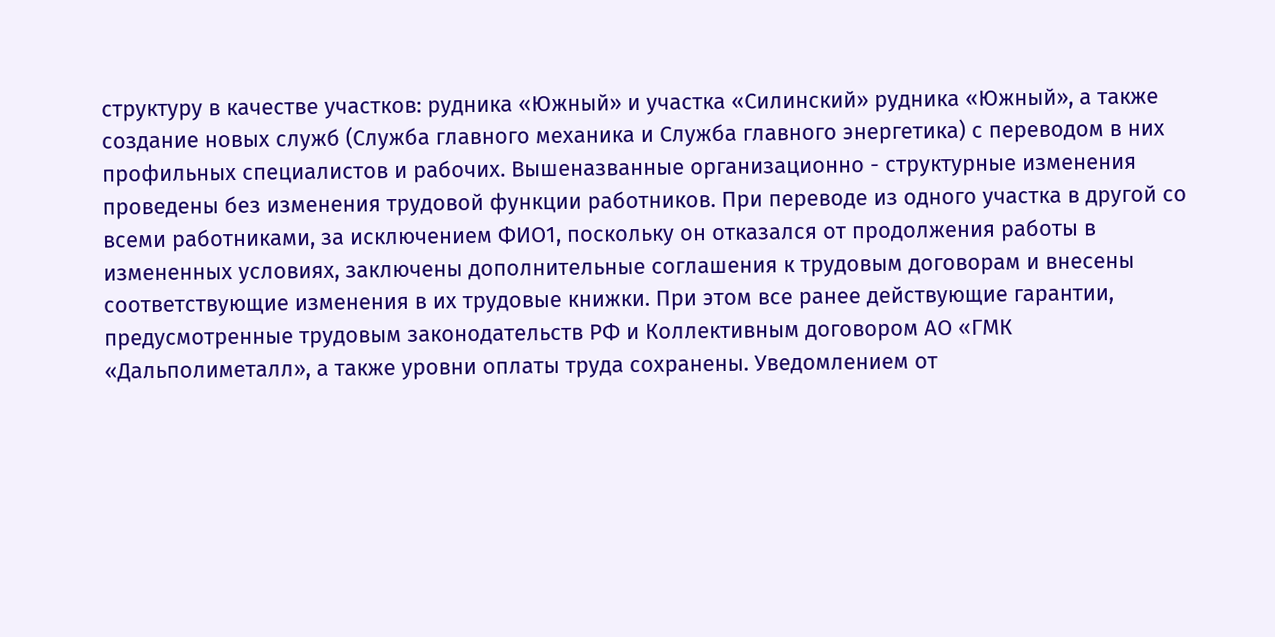структуру в качестве участков: рудника «Южный» и участка «Силинский» рудника «Южный», а также создание новых служб (Служба главного механика и Служба главного энергетика) с переводом в них профильных специалистов и рабочих. Вышеназванные организационно - структурные изменения проведены без изменения трудовой функции работников. При переводе из одного участка в другой со всеми работниками, за исключением ФИО1, поскольку он отказался от продолжения работы в измененных условиях, заключены дополнительные соглашения к трудовым договорам и внесены соответствующие изменения в их трудовые книжки. При этом все ранее действующие гарантии, предусмотренные трудовым законодательств РФ и Коллективным договором АО «ГМК «Дальполиметалл», а также уровни оплаты труда сохранены. Уведомлением от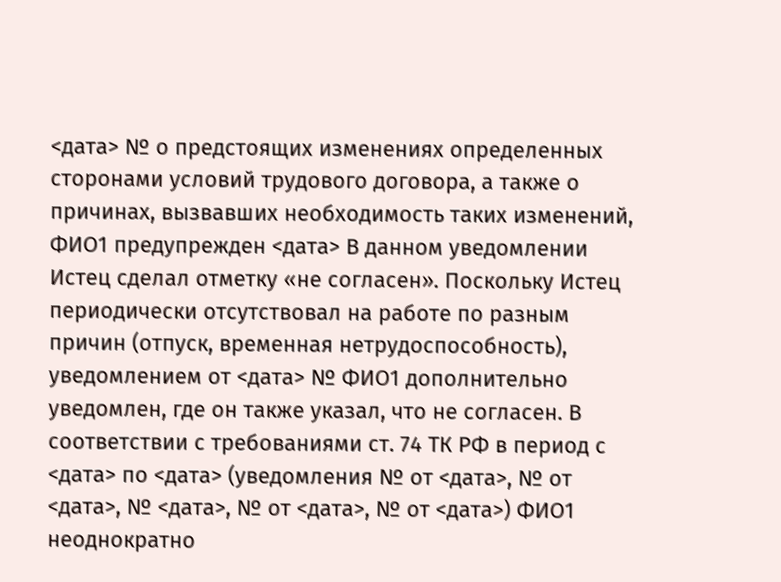<дата> № о предстоящих изменениях определенных сторонами условий трудового договора, а также о причинах, вызвавших необходимость таких изменений, ФИО1 предупрежден <дата> В данном уведомлении Истец сделал отметку «не согласен». Поскольку Истец периодически отсутствовал на работе по разным причин (отпуск, временная нетрудоспособность), уведомлением от <дата> № ФИО1 дополнительно уведомлен, где он также указал, что не согласен. В соответствии с требованиями ст. 74 ТК РФ в период с <дата> по <дата> (уведомления № от <дата>, № от <дата>, № <дата>, № от <дата>, № от <дата>) ФИО1 неоднократно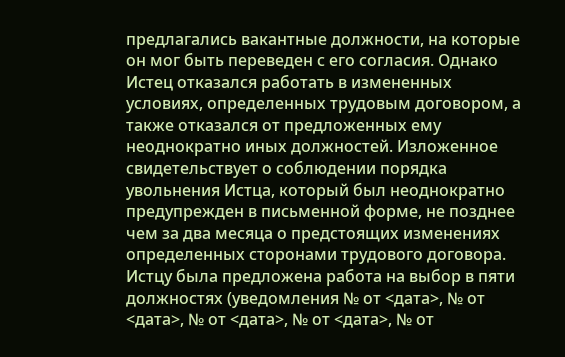предлагались вакантные должности, на которые он мог быть переведен с его согласия. Однако Истец отказался работать в измененных условиях, определенных трудовым договором, а также отказался от предложенных ему неоднократно иных должностей. Изложенное свидетельствует о соблюдении порядка увольнения Истца, который был неоднократно предупрежден в письменной форме, не позднее чем за два месяца о предстоящих изменениях определенных сторонами трудового договора. Истцу была предложена работа на выбор в пяти должностях (уведомления № от <дата>, № от <дата>, № от <дата>, № от <дата>, № от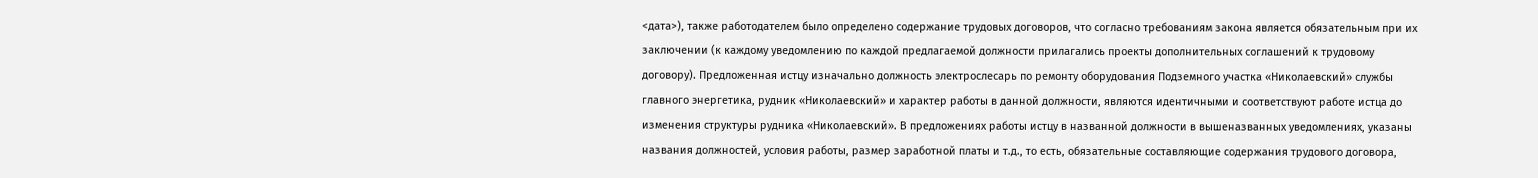<дата>), также работодателем было определено содержание трудовых договоров, что согласно требованиям закона является обязательным при их заключении (к каждому уведомлению по каждой предлагаемой должности прилагались проекты дополнительных соглашений к трудовому договору). Предложенная истцу изначально должность электрослесарь по ремонту оборудования Подземного участка «Николаевский» службы главного энергетика, рудник «Николаевский» и характер работы в данной должности, являются идентичными и соответствуют работе истца до изменения структуры рудника «Николаевский». В предложениях работы истцу в названной должности в вышеназванных уведомлениях, указаны названия должностей, условия работы, размер заработной платы и т.д., то есть, обязательные составляющие содержания трудового договора,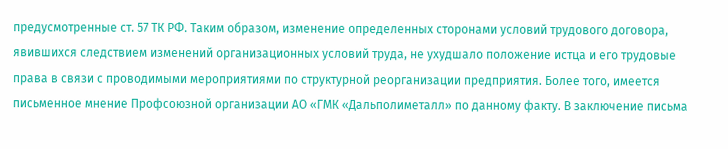предусмотренные ст. 57 ТК РФ. Таким образом, изменение определенных сторонами условий трудового договора, явившихся следствием изменений организационных условий труда, не ухудшало положение истца и его трудовые права в связи с проводимыми мероприятиями по структурной реорганизации предприятия. Более того, имеется письменное мнение Профсоюзной организации АО «ГМК «Дальполиметалл» по данному факту. В заключение письма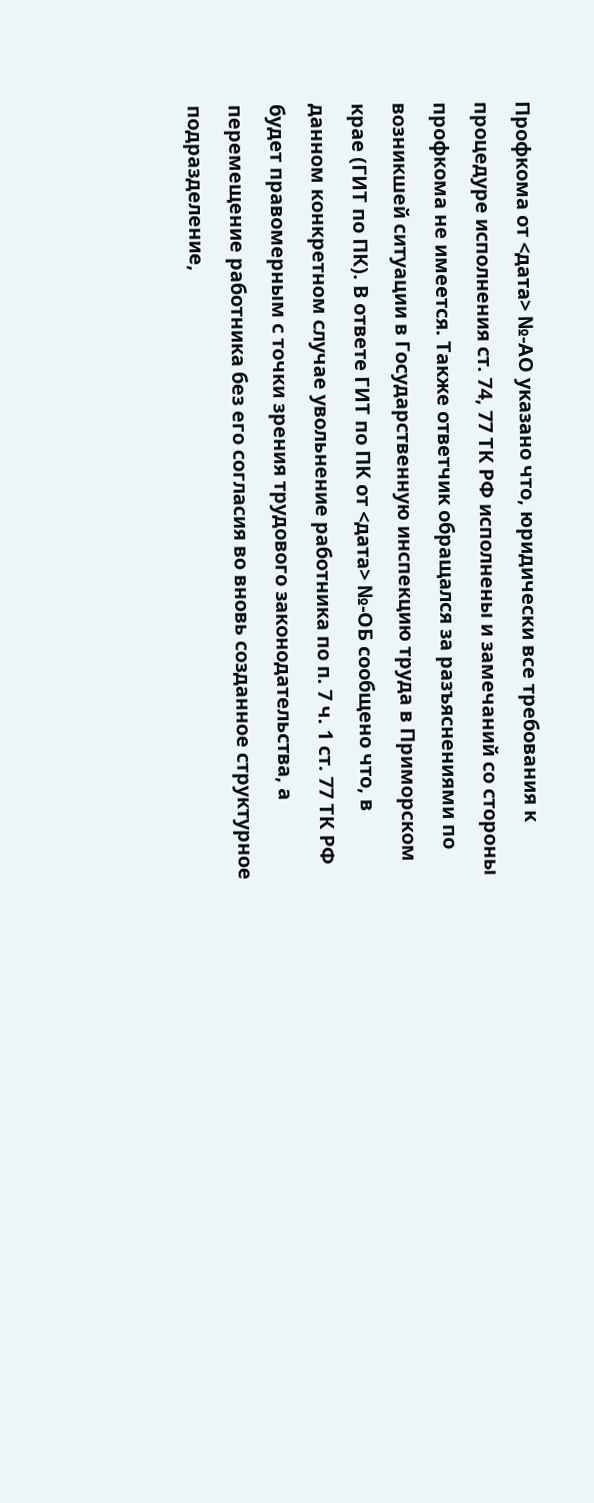Профкома от <дата> №-АО указано что, юридически все требования к процедуре исполнения ст. 74, 77 ТК РФ исполнены и замечаний со стороны профкома не имеется. Также ответчик обращался за разъяснениями по возникшей ситуации в Государственную инспекцию труда в Приморском крае (ГИТ по ПК). В ответе ГИТ по ПК от <дата> №-ОБ сообщено что, в данном конкретном случае увольнение работника по п. 7 ч. 1 ст. 77 ТК РФ будет правомерным с точки зрения трудового законодательства, а перемещение работника без его согласия во вновь созданное структурное подразделение,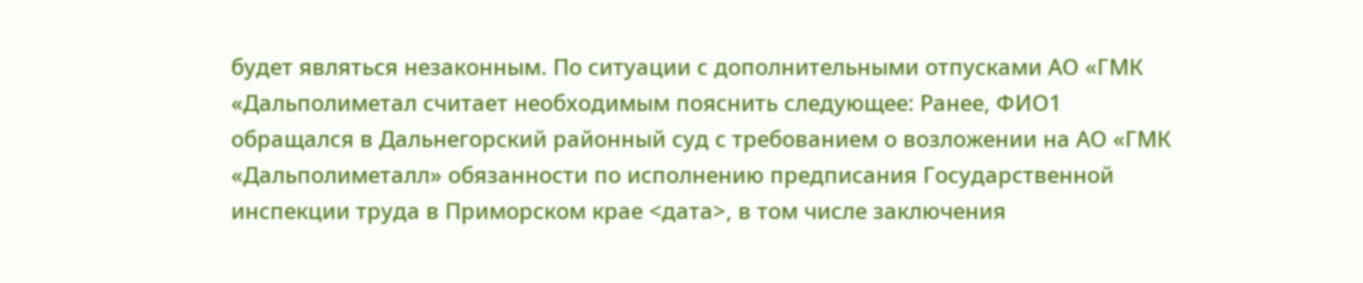будет являться незаконным. По ситуации с дополнительными отпусками АО «ГМК «Дальполиметал считает необходимым пояснить следующее: Ранее, ФИО1 обращался в Дальнегорский районный суд с требованием о возложении на АО «ГМК «Дальполиметалл» обязанности по исполнению предписания Государственной инспекции труда в Приморском крае <дата>, в том числе заключения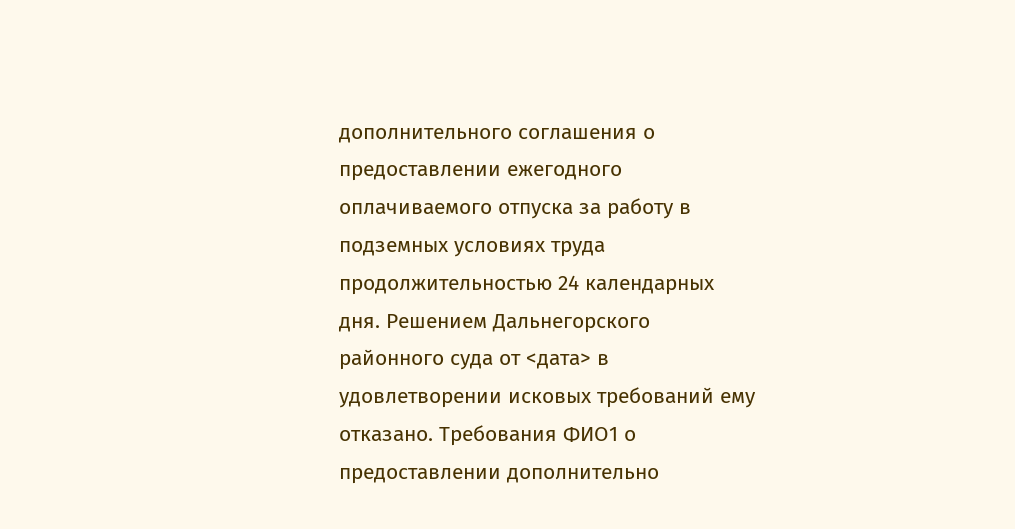дополнительного соглашения о предоставлении ежегодного оплачиваемого отпуска за работу в подземных условиях труда продолжительностью 24 календарных дня. Решением Дальнегорского районного суда от <дата> в удовлетворении исковых требований ему отказано. Требования ФИО1 о предоставлении дополнительно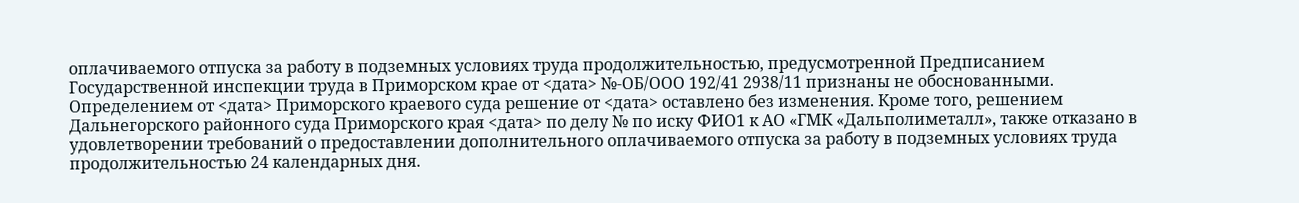оплачиваемого отпуска за работу в подземных условиях труда продолжительностью, предусмотренной Предписанием Государственной инспекции труда в Приморском крае от <дата> №-ОБ/ООО 192/41 2938/11 признаны не обоснованными. Определением от <дата> Приморского краевого суда решение от <дата> оставлено без изменения. Кроме того, решением Дальнегорского районного суда Приморского края <дата> по делу № по иску ФИО1 к АО «ГМК «Дальполиметалл», также отказано в удовлетворении требований о предоставлении дополнительного оплачиваемого отпуска за работу в подземных условиях труда продолжительностью 24 календарных дня.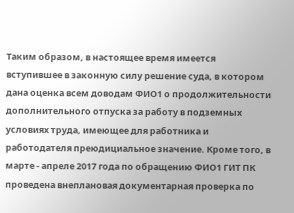Таким образом, в настоящее время имеется вступившее в законную силу решение суда, в котором дана оценка всем доводам ФИО1 о продолжительности дополнительного отпуска за работу в подземных условиях труда, имеющее для работника и работодателя преюдициальное значение. Кроме того, в марте - апреле 2017 года по обращению ФИО1 ГИТ ПК проведена внеплановая документарная проверка по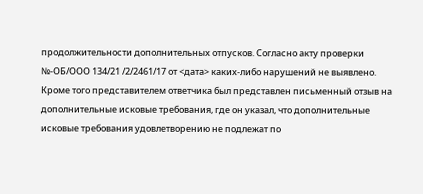продолжительности дополнительных отпусков. Согласно акту проверки №-ОБ/ООО 134/21 /2/2461/17 от <дата> каких-либо нарушений не выявлено. Кроме того представителем ответчика был представлен письменный отзыв на дополнительные исковые требования, где он указал, что дополнительные исковые требования удовлетворению не подлежат по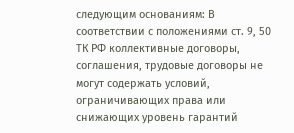следующим основаниям: В соответствии с положениями ст. 9, 50 ТК РФ коллективные договоры, соглашения, трудовые договоры не могут содержать условий, ограничивающих права или снижающих уровень гарантий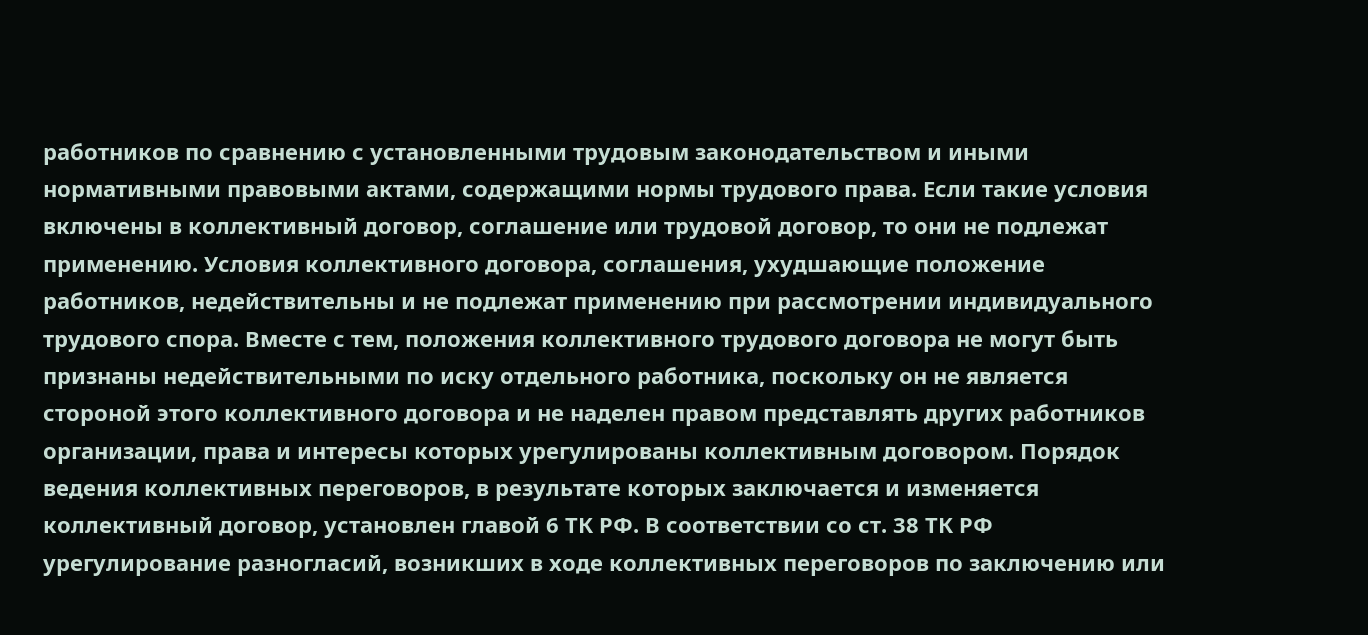работников по сравнению с установленными трудовым законодательством и иными нормативными правовыми актами, содержащими нормы трудового права. Если такие условия включены в коллективный договор, соглашение или трудовой договор, то они не подлежат применению. Условия коллективного договора, соглашения, ухудшающие положение работников, недействительны и не подлежат применению при рассмотрении индивидуального трудового спора. Вместе с тем, положения коллективного трудового договора не могут быть признаны недействительными по иску отдельного работника, поскольку он не является стороной этого коллективного договора и не наделен правом представлять других работников организации, права и интересы которых урегулированы коллективным договором. Порядок ведения коллективных переговоров, в результате которых заключается и изменяется коллективный договор, установлен главой 6 ТК РФ. В соответствии со ст. 38 ТК РФ урегулирование разногласий, возникших в ходе коллективных переговоров по заключению или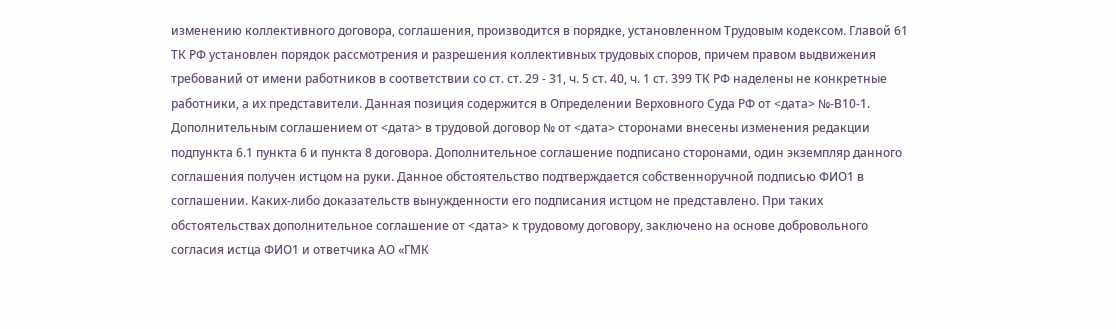изменению коллективного договора, соглашения, производится в порядке, установленном Трудовым кодексом. Главой 61 ТК РФ установлен порядок рассмотрения и разрешения коллективных трудовых споров, причем правом выдвижения требований от имени работников в соответствии со ст. ст. 29 - 31, ч. 5 ст. 40, ч. 1 ст. 399 ТК РФ наделены не конкретные работники, а их представители. Данная позиция содержится в Определении Верховного Суда РФ от <дата> №-В10-1. Дополнительным соглашением от <дата> в трудовой договор № от <дата> сторонами внесены изменения редакции подпункта 6.1 пункта 6 и пункта 8 договора. Дополнительное соглашение подписано сторонами, один экземпляр данного соглашения получен истцом на руки. Данное обстоятельство подтверждается собственноручной подписью ФИО1 в соглашении. Каких-либо доказательств вынужденности его подписания истцом не представлено. При таких обстоятельствах дополнительное соглашение от <дата> к трудовому договору, заключено на основе добровольного согласия истца ФИО1 и ответчика АО «ГМК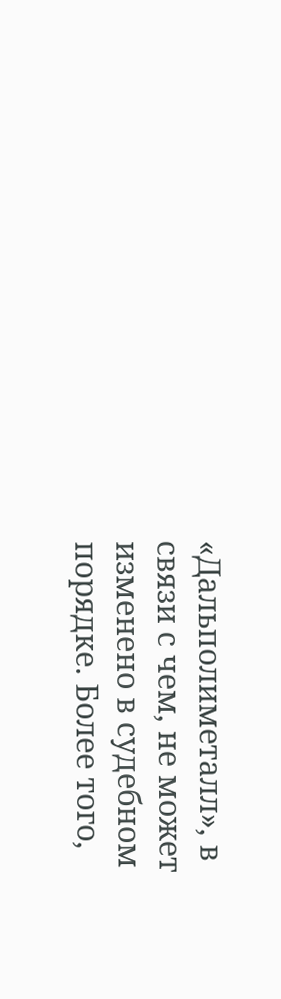«Дальполиметалл», в связи с чем, не может изменено в судебном порядке. Более того,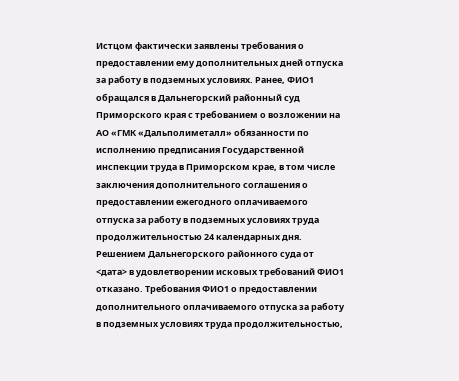Истцом фактически заявлены требования о предоставлении ему дополнительных дней отпуска за работу в подземных условиях. Ранее, ФИО1 обращался в Дальнегорский районный суд Приморского края с требованием о возложении на АО «ГМК «Дальполиметалл» обязанности по исполнению предписания Государственной инспекции труда в Приморском крае, в том числе заключения дополнительного соглашения о предоставлении ежегодного оплачиваемого отпуска за работу в подземных условиях труда продолжительностью 24 календарных дня. Решением Дальнегорского районного суда от <дата> в удовлетворении исковых требований ФИО1 отказано. Требования ФИО1 о предоставлении дополнительного оплачиваемого отпуска за работу в подземных условиях труда продолжительностью,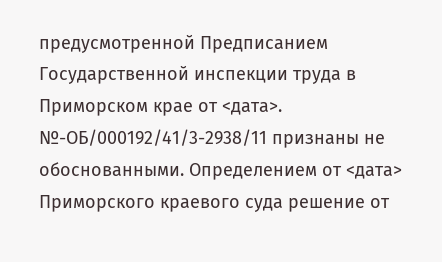предусмотренной Предписанием Государственной инспекции труда в Приморском крае от <дата>. №-ОБ/000192/41/3-2938/11 признаны не обоснованными. Определением от <дата> Приморского краевого суда решение от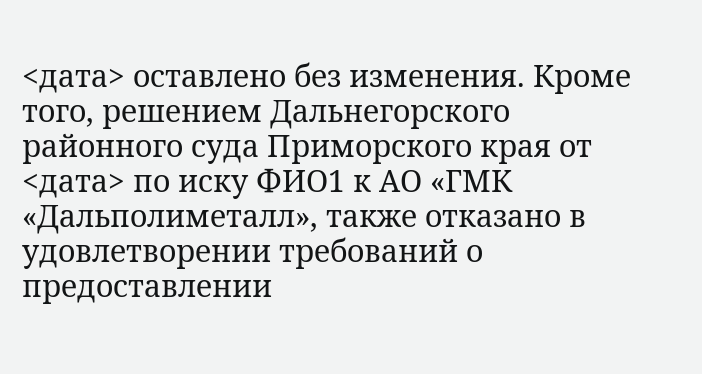<дата> оставлено без изменения. Кроме того, решением Дальнегорского районного суда Приморского края от <дата> по иску ФИО1 к АО «ГМК «Дальполиметалл», также отказано в удовлетворении требований о предоставлении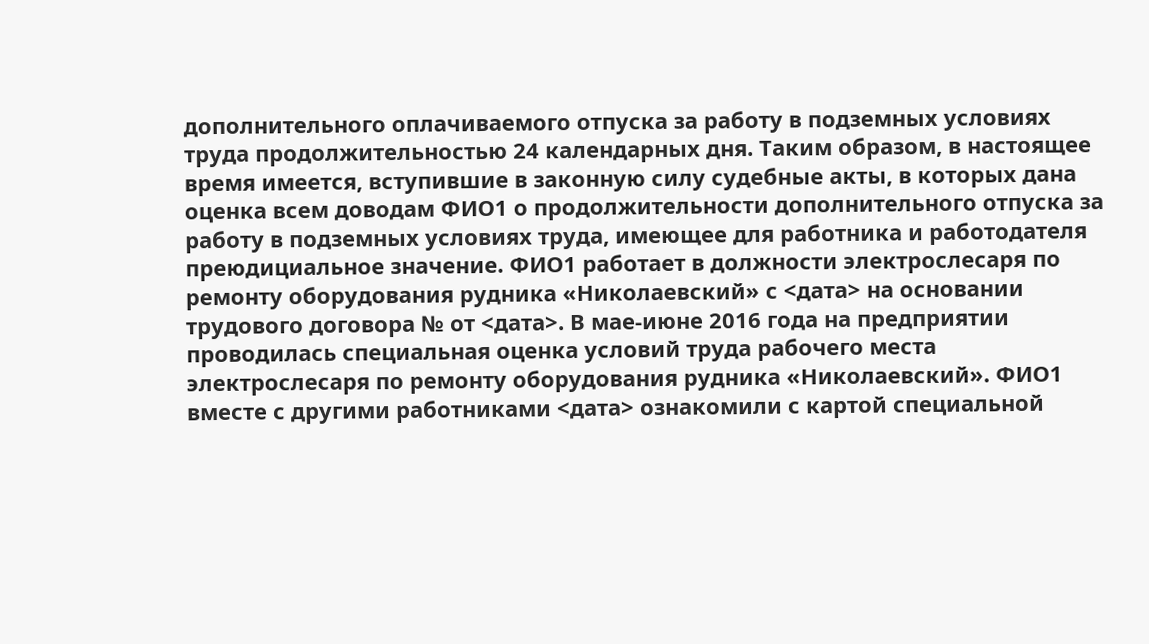дополнительного оплачиваемого отпуска за работу в подземных условиях труда продолжительностью 24 календарных дня. Таким образом, в настоящее время имеется, вступившие в законную силу судебные акты, в которых дана оценка всем доводам ФИО1 о продолжительности дополнительного отпуска за работу в подземных условиях труда, имеющее для работника и работодателя преюдициальное значение. ФИО1 работает в должности электрослесаря по ремонту оборудования рудника «Николаевский» с <дата> на основании трудового договора № от <дата>. В мае-июне 2016 года на предприятии проводилась специальная оценка условий труда рабочего места электрослесаря по ремонту оборудования рудника «Николаевский». ФИО1 вместе с другими работниками <дата> ознакомили с картой специальной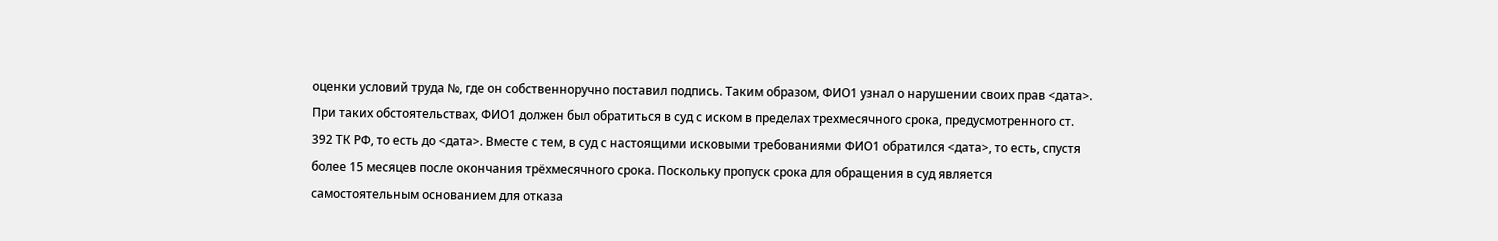оценки условий труда №, где он собственноручно поставил подпись. Таким образом, ФИО1 узнал о нарушении своих прав <дата>. При таких обстоятельствах, ФИО1 должен был обратиться в суд с иском в пределах трехмесячного срока, предусмотренного ст. 392 ТК РФ, то есть до <дата>. Вместе с тем, в суд с настоящими исковыми требованиями ФИО1 обратился <дата>, то есть, спустя более 15 месяцев после окончания трёхмесячного срока. Поскольку пропуск срока для обращения в суд является самостоятельным основанием для отказа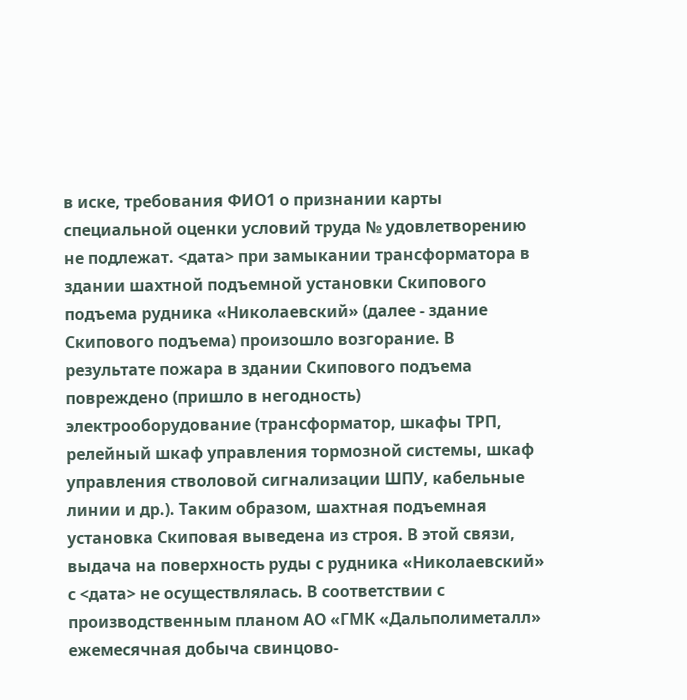в иске, требования ФИО1 о признании карты специальной оценки условий труда № удовлетворению не подлежат. <дата> при замыкании трансформатора в здании шахтной подъемной установки Скипового подъема рудника «Николаевский» (далее - здание Скипового подъема) произошло возгорание. В результате пожара в здании Скипового подъема повреждено (пришло в негодность) электрооборудование (трансформатор, шкафы ТРП, релейный шкаф управления тормозной системы, шкаф управления стволовой сигнализации ШПУ, кабельные линии и др.). Таким образом, шахтная подъемная установка Скиповая выведена из строя. В этой связи, выдача на поверхность руды с рудника «Николаевский» с <дата> не осуществлялась. В соответствии с производственным планом АО «ГМК «Дальполиметалл» ежемесячная добыча свинцово-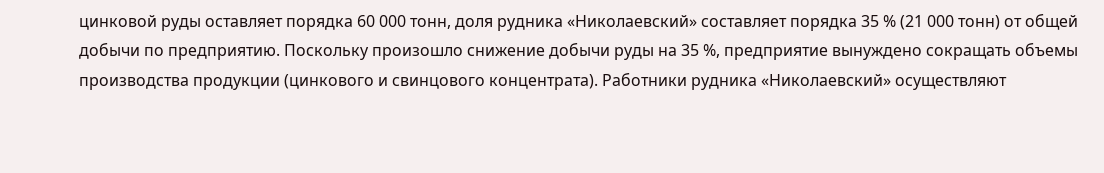цинковой руды оставляет порядка 60 000 тонн, доля рудника «Николаевский» составляет порядка 35 % (21 000 тонн) от общей добычи по предприятию. Поскольку произошло снижение добычи руды на 35 %, предприятие вынуждено сокращать объемы производства продукции (цинкового и свинцового концентрата). Работники рудника «Николаевский» осуществляют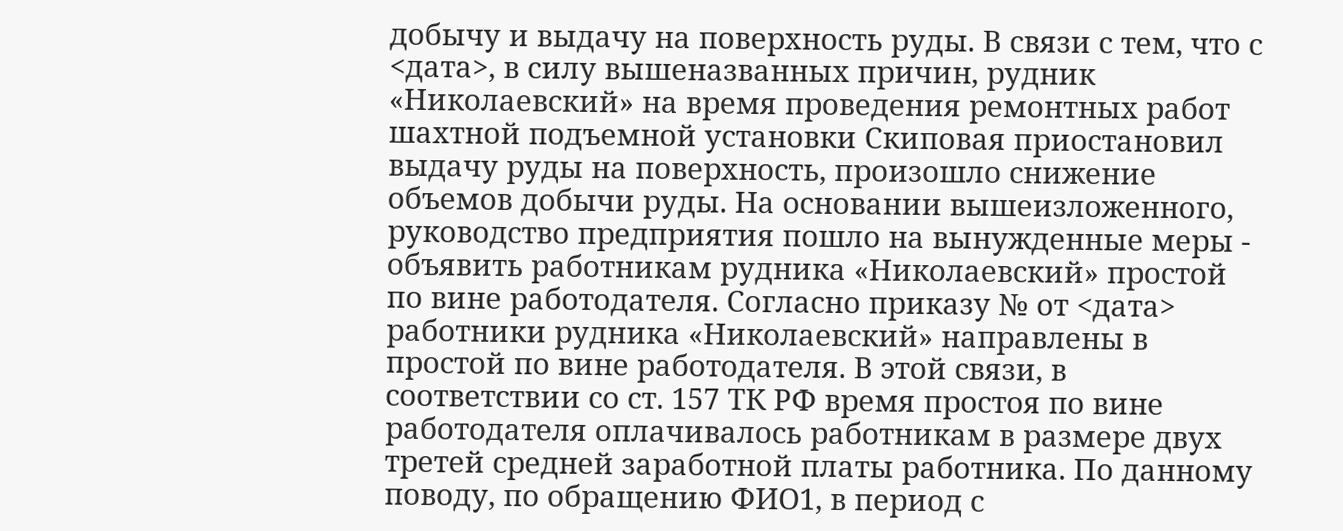добычу и выдачу на поверхность руды. В связи с тем, что с <дата>, в силу вышеназванных причин, рудник «Николаевский» на время проведения ремонтных работ шахтной подъемной установки Скиповая приостановил выдачу руды на поверхность, произошло снижение объемов добычи руды. На основании вышеизложенного, руководство предприятия пошло на вынужденные меры - объявить работникам рудника «Николаевский» простой по вине работодателя. Согласно приказу № от <дата> работники рудника «Николаевский» направлены в простой по вине работодателя. В этой связи, в соответствии со ст. 157 ТК РФ время простоя по вине работодателя оплачивалось работникам в размере двух третей средней заработной платы работника. По данному поводу, по обращению ФИО1, в период с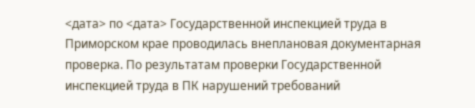<дата> по <дата> Государственной инспекцией труда в Приморском крае проводилась внеплановая документарная проверка. По результатам проверки Государственной инспекцией труда в ПК нарушений требований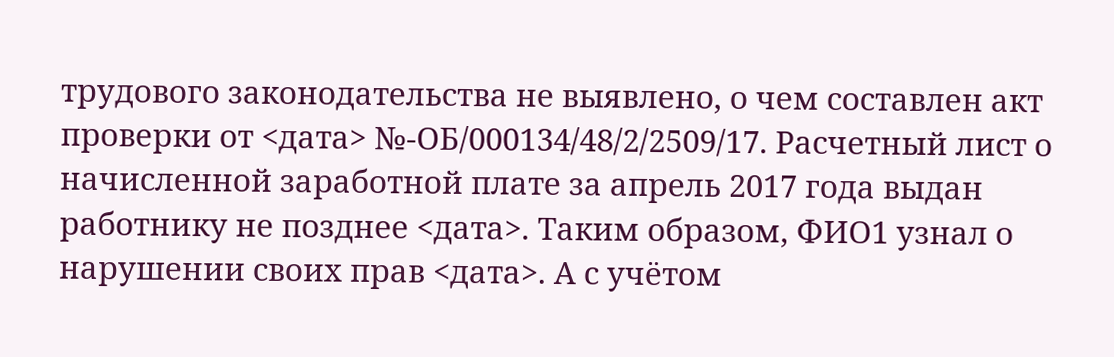трудового законодательства не выявлено, о чем составлен акт проверки от <дата> №-ОБ/000134/48/2/2509/17. Расчетный лист о начисленной заработной плате за апрель 2017 года выдан работнику не позднее <дата>. Таким образом, ФИО1 узнал о нарушении своих прав <дата>. А с учётом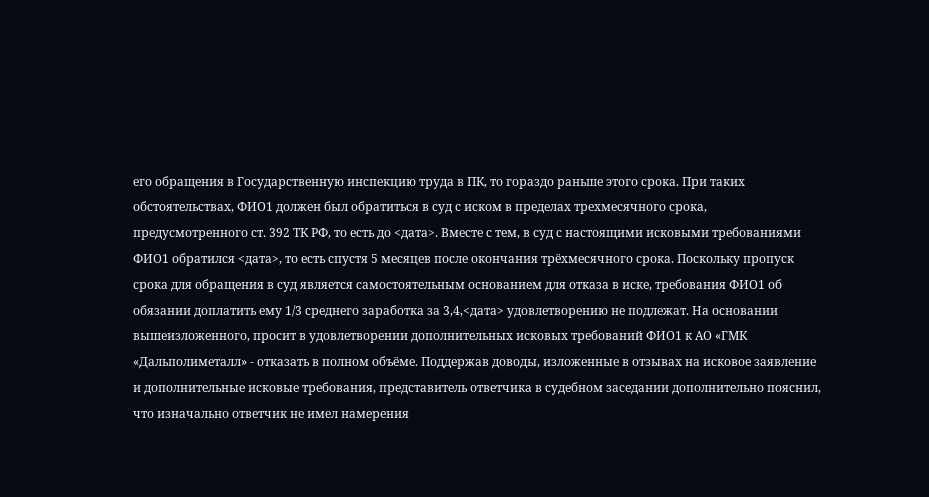его обращения в Государственную инспекцию труда в ПК, то гораздо раньше этого срока. При таких обстоятельствах, ФИО1 должен был обратиться в суд с иском в пределах трехмесячного срока, предусмотренного ст. 392 ТК РФ, то есть до <дата>. Вместе с тем, в суд с настоящими исковыми требованиями ФИО1 обратился <дата>, то есть спустя 5 месяцев после окончания трёхмесячного срока. Поскольку пропуск срока для обращения в суд является самостоятельным основанием для отказа в иске, требования ФИО1 об обязании доплатить ему 1/3 среднего заработка за 3,4,<дата> удовлетворению не подлежат. На основании вышеизложенного, просит в удовлетворении дополнительных исковых требований ФИО1 к АО «ГМК «Дальполиметалл» - отказать в полном объёме. Поддержав доводы, изложенные в отзывах на исковое заявление и дополнительные исковые требования, представитель ответчика в судебном заседании дополнительно пояснил, что изначально ответчик не имел намерения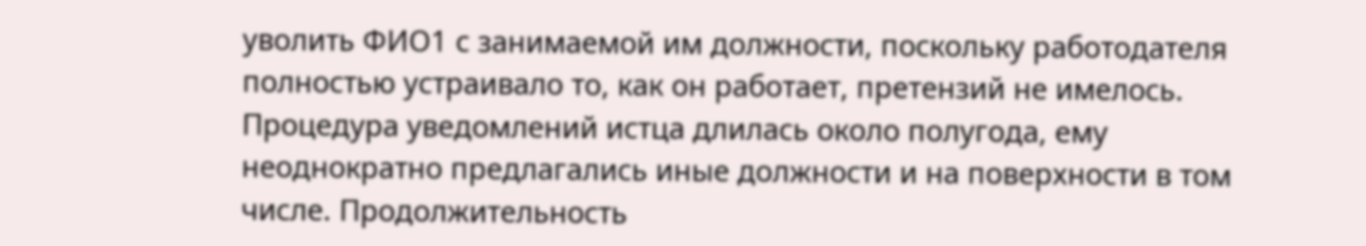уволить ФИО1 с занимаемой им должности, поскольку работодателя полностью устраивало то, как он работает, претензий не имелось. Процедура уведомлений истца длилась около полугода, ему неоднократно предлагались иные должности и на поверхности в том числе. Продолжительность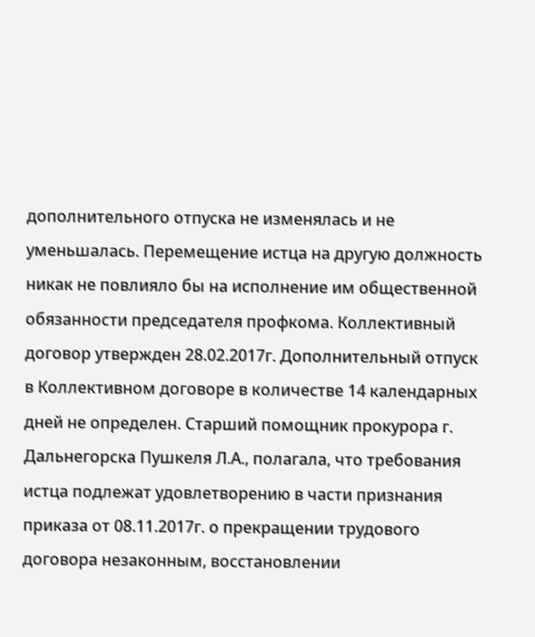дополнительного отпуска не изменялась и не уменьшалась. Перемещение истца на другую должность никак не повлияло бы на исполнение им общественной обязанности председателя профкома. Коллективный договор утвержден 28.02.2017г. Дополнительный отпуск в Коллективном договоре в количестве 14 календарных дней не определен. Старший помощник прокурора г. Дальнегорска Пушкеля Л.А., полагала, что требования истца подлежат удовлетворению в части признания приказа от 08.11.2017г. о прекращении трудового договора незаконным, восстановлении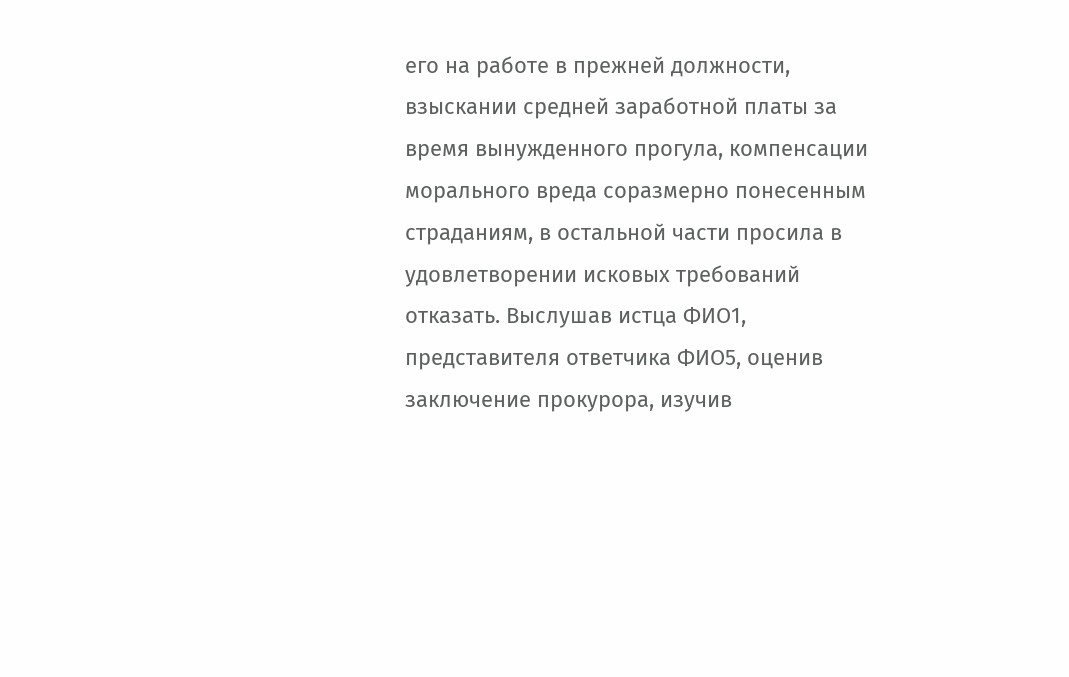его на работе в прежней должности, взыскании средней заработной платы за время вынужденного прогула, компенсации морального вреда соразмерно понесенным страданиям, в остальной части просила в удовлетворении исковых требований отказать. Выслушав истца ФИО1, представителя ответчика ФИО5, оценив заключение прокурора, изучив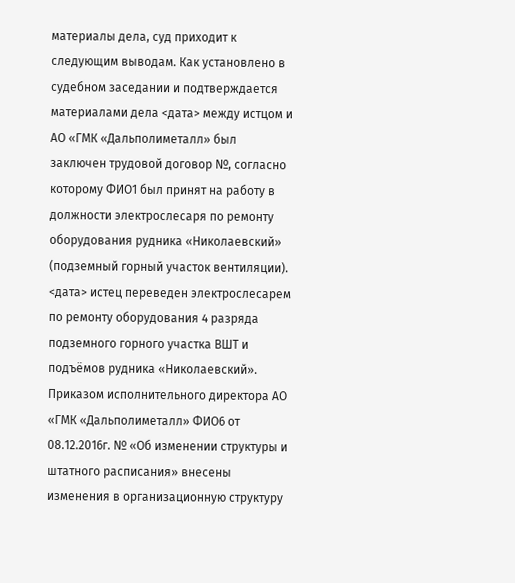материалы дела, суд приходит к следующим выводам. Как установлено в судебном заседании и подтверждается материалами дела <дата> между истцом и АО «ГМК «Дальполиметалл» был заключен трудовой договор №, согласно которому ФИО1 был принят на работу в должности электрослесаря по ремонту оборудования рудника «Николаевский» (подземный горный участок вентиляции). <дата> истец переведен электрослесарем по ремонту оборудования 4 разряда подземного горного участка ВШТ и подъёмов рудника «Николаевский». Приказом исполнительного директора АО «ГМК «Дальполиметалл» ФИО6 от 08.12.2016г. № «Об изменении структуры и штатного расписания» внесены изменения в организационную структуру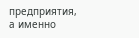предприятия, а именно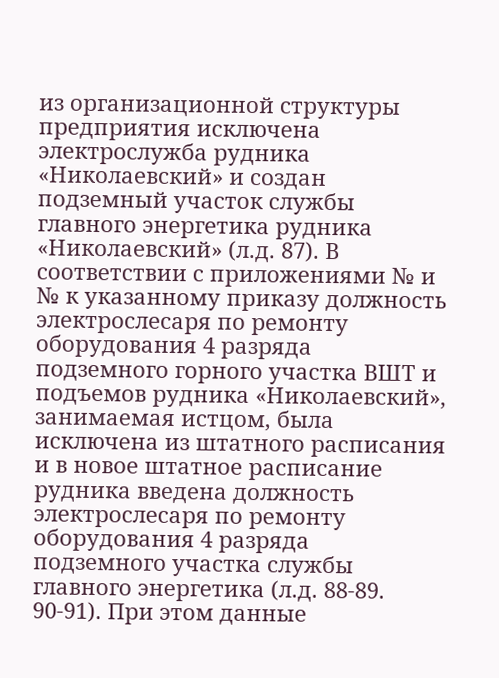из организационной структуры предприятия исключена электрослужба рудника «Николаевский» и создан подземный участок службы главного энергетика рудника «Николаевский» (л.д. 87). В соответствии с приложениями № и № к указанному приказу должность электрослесаря по ремонту оборудования 4 разряда подземного горного участка ВШТ и подъемов рудника «Николаевский», занимаемая истцом, была исключена из штатного расписания и в новое штатное расписание рудника введена должность электрослесаря по ремонту оборудования 4 разряда подземного участка службы главного энергетика (л.д. 88-89. 90-91). При этом данные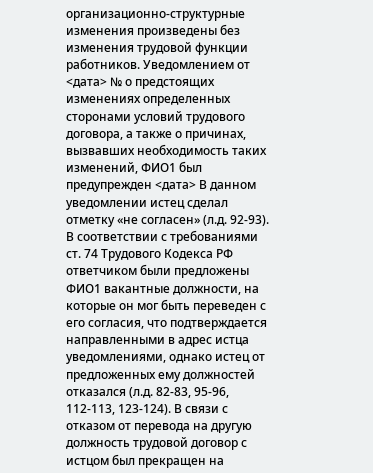организационно-структурные изменения произведены без изменения трудовой функции работников. Уведомлением от <дата> № о предстоящих изменениях определенных сторонами условий трудового договора, а также о причинах, вызвавших необходимость таких изменений, ФИО1 был предупрежден <дата> В данном уведомлении истец сделал отметку «не согласен» (л.д. 92-93). В соответствии с требованиями ст. 74 Трудового Кодекса РФ ответчиком были предложены ФИО1 вакантные должности, на которые он мог быть переведен с его согласия, что подтверждается направленными в адрес истца уведомлениями, однако истец от предложенных ему должностей отказался (л.д. 82-83, 95-96, 112-113, 123-124). В связи с отказом от перевода на другую должность трудовой договор с истцом был прекращен на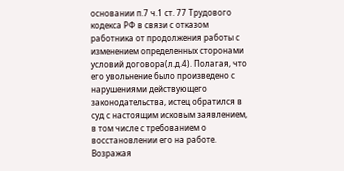основании п.7 ч.1 ст. 77 Трудового кодекса РФ в связи с отказом работника от продолжения работы с изменением определенных сторонами условий договора(л.д.4). Полагая, что его увольнение было произведено с нарушениями действующего законодательства, истец обратился в суд с настоящим исковым заявлением, в том числе с требованием о восстановлении его на работе. Возражая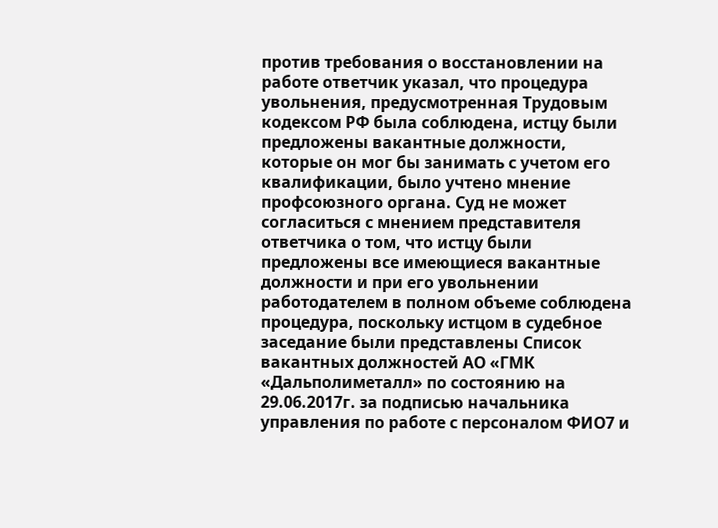против требования о восстановлении на работе ответчик указал, что процедура увольнения, предусмотренная Трудовым кодексом РФ была соблюдена, истцу были предложены вакантные должности, которые он мог бы занимать с учетом его квалификации, было учтено мнение профсоюзного органа. Суд не может согласиться с мнением представителя ответчика о том, что истцу были предложены все имеющиеся вакантные должности и при его увольнении работодателем в полном объеме соблюдена процедура, поскольку истцом в судебное заседание были представлены Список вакантных должностей АО «ГМК «Дальполиметалл» по состоянию на 29.06.2017г. за подписью начальника управления по работе с персоналом ФИО7 и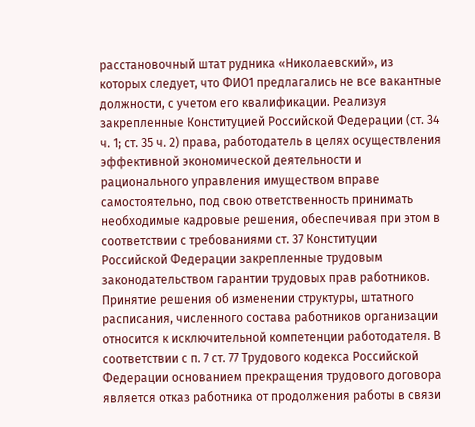расстановочный штат рудника «Николаевский», из которых следует, что ФИО1 предлагались не все вакантные должности, с учетом его квалификации. Реализуя закрепленные Конституцией Российской Федерации (ст. 34 ч. 1; ст. 35 ч. 2) права, работодатель в целях осуществления эффективной экономической деятельности и рационального управления имуществом вправе самостоятельно, под свою ответственность принимать необходимые кадровые решения, обеспечивая при этом в соответствии с требованиями ст. 37 Конституции Российской Федерации закрепленные трудовым законодательством гарантии трудовых прав работников. Принятие решения об изменении структуры, штатного расписания, численного состава работников организации относится к исключительной компетенции работодателя. В соответствии с п. 7 ст. 77 Трудового кодекса Российской Федерации основанием прекращения трудового договора является отказ работника от продолжения работы в связи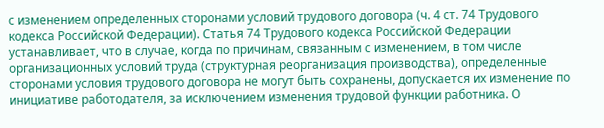с изменением определенных сторонами условий трудового договора (ч. 4 ст. 74 Трудового кодекса Российской Федерации). Статья 74 Трудового кодекса Российской Федерации устанавливает, что в случае, когда по причинам, связанным с изменением, в том числе организационных условий труда (структурная реорганизация производства), определенные сторонами условия трудового договора не могут быть сохранены, допускается их изменение по инициативе работодателя, за исключением изменения трудовой функции работника. О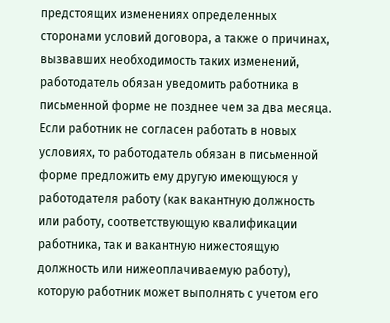предстоящих изменениях определенных сторонами условий договора, а также о причинах, вызвавших необходимость таких изменений, работодатель обязан уведомить работника в письменной форме не позднее чем за два месяца. Если работник не согласен работать в новых условиях, то работодатель обязан в письменной форме предложить ему другую имеющуюся у работодателя работу (как вакантную должность или работу, соответствующую квалификации работника, так и вакантную нижестоящую должность или нижеоплачиваемую работу), которую работник может выполнять с учетом его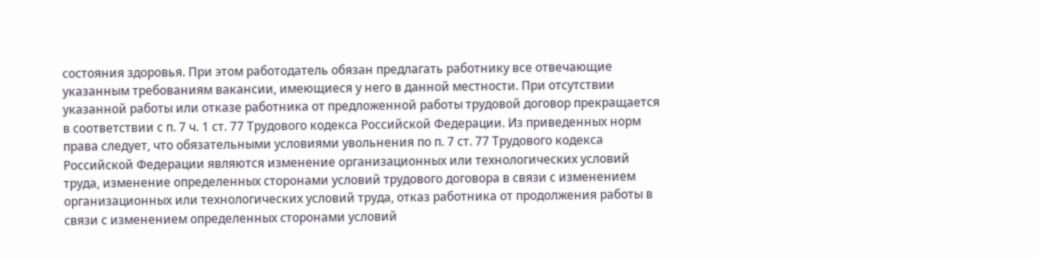состояния здоровья. При этом работодатель обязан предлагать работнику все отвечающие указанным требованиям вакансии, имеющиеся у него в данной местности. При отсутствии указанной работы или отказе работника от предложенной работы трудовой договор прекращается в соответствии с п. 7 ч. 1 ст. 77 Трудового кодекса Российской Федерации. Из приведенных норм права следует, что обязательными условиями увольнения по п. 7 ст. 77 Трудового кодекса Российской Федерации являются изменение организационных или технологических условий труда, изменение определенных сторонами условий трудового договора в связи с изменением организационных или технологических условий труда, отказ работника от продолжения работы в связи с изменением определенных сторонами условий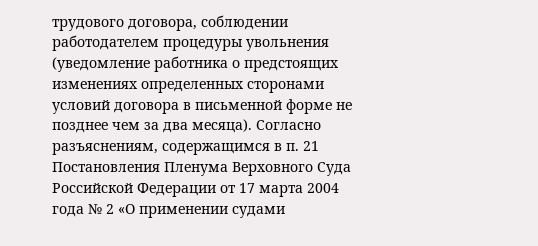трудового договора, соблюдении работодателем процедуры увольнения (уведомление работника о предстоящих изменениях определенных сторонами условий договора в письменной форме не позднее чем за два месяца). Согласно разъяснениям, содержащимся в п. 21 Постановления Пленума Верховного Суда Российской Федерации от 17 марта 2004 года № 2 «О применении судами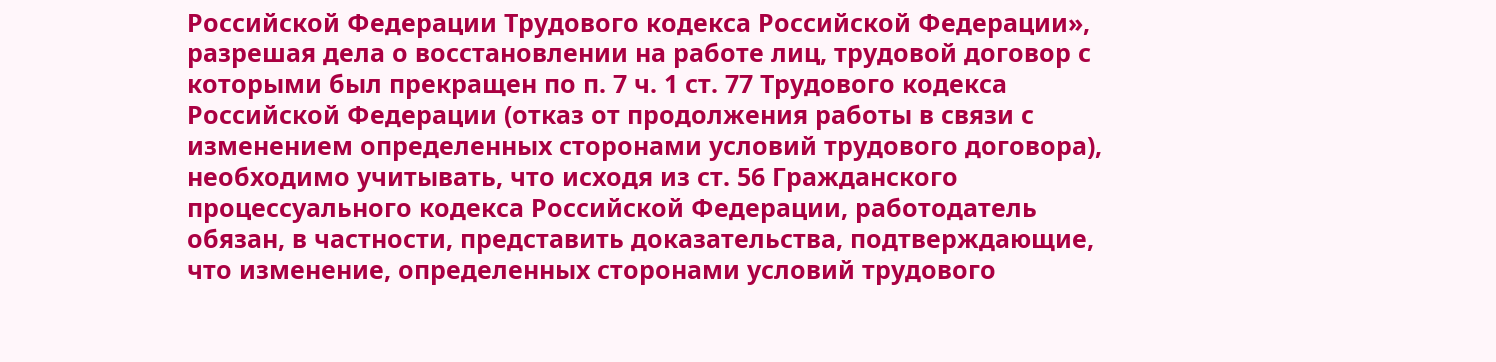Российской Федерации Трудового кодекса Российской Федерации», разрешая дела о восстановлении на работе лиц, трудовой договор с которыми был прекращен по п. 7 ч. 1 ст. 77 Трудового кодекса Российской Федерации (отказ от продолжения работы в связи с изменением определенных сторонами условий трудового договора), необходимо учитывать, что исходя из ст. 56 Гражданского процессуального кодекса Российской Федерации, работодатель обязан, в частности, представить доказательства, подтверждающие, что изменение, определенных сторонами условий трудового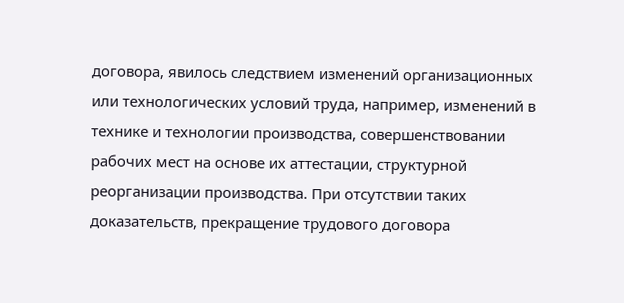договора, явилось следствием изменений организационных или технологических условий труда, например, изменений в технике и технологии производства, совершенствовании рабочих мест на основе их аттестации, структурной реорганизации производства. При отсутствии таких доказательств, прекращение трудового договора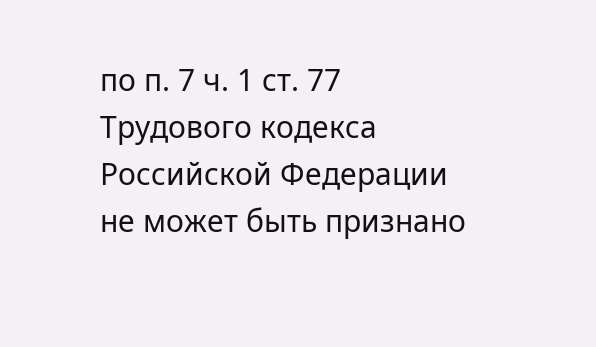по п. 7 ч. 1 ст. 77 Трудового кодекса Российской Федерации не может быть признано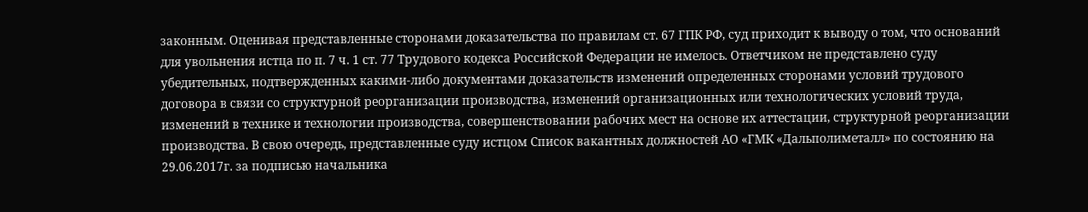законным. Оценивая представленные сторонами доказательства по правилам ст. 67 ГПК РФ, суд приходит к выводу о том, что оснований для увольнения истца по п. 7 ч. 1 ст. 77 Трудового кодекса Российской Федерации не имелось. Ответчиком не представлено суду убедительных, подтвержденных какими-либо документами доказательств изменений определенных сторонами условий трудового договора в связи со структурной реорганизации производства, изменений организационных или технологических условий труда, изменений в технике и технологии производства, совершенствовании рабочих мест на основе их аттестации, структурной реорганизации производства. В свою очередь, представленные суду истцом Список вакантных должностей АО «ГМК «Дальполиметалл» по состоянию на 29.06.2017г. за подписью начальника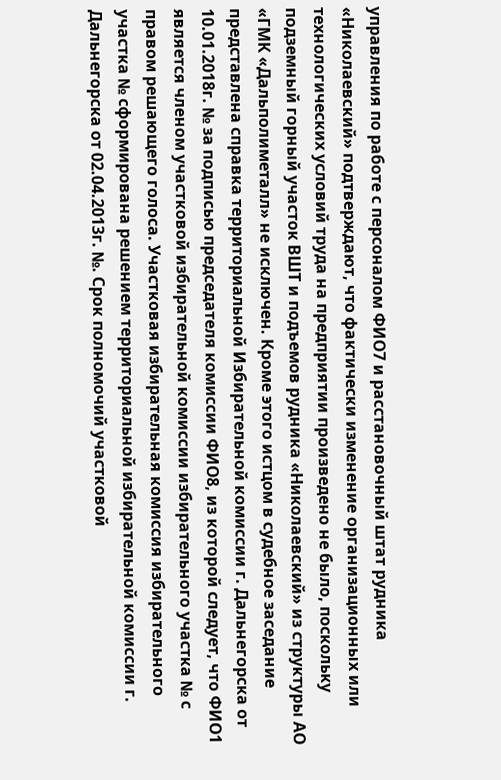управления по работе с персоналом ФИО7 и расстановочный штат рудника «Николаевский» подтверждают, что фактически изменение организационных или технологических условий труда на предприятии произведено не было, поскольку подземный горный участок ВШТ и подъемов рудника «Николаевский» из структуры АО «ГМК «Дальполиметалл» не исключен. Кроме этого истцом в судебное заседание представлена справка территориальной Избирательной комиссии г. Дальнегорска от 10.01.2018г. № за подписью председателя комиссии ФИО8, из которой следует, что ФИО1 является членом участковой избирательной комиссии избирательного участка № с правом решающего голоса. Участковая избирательная комиссия избирательного участка № сформирована решением территориальной избирательной комиссии г. Дальнегорска от 02.04.2013г. №. Срок полномочий участковой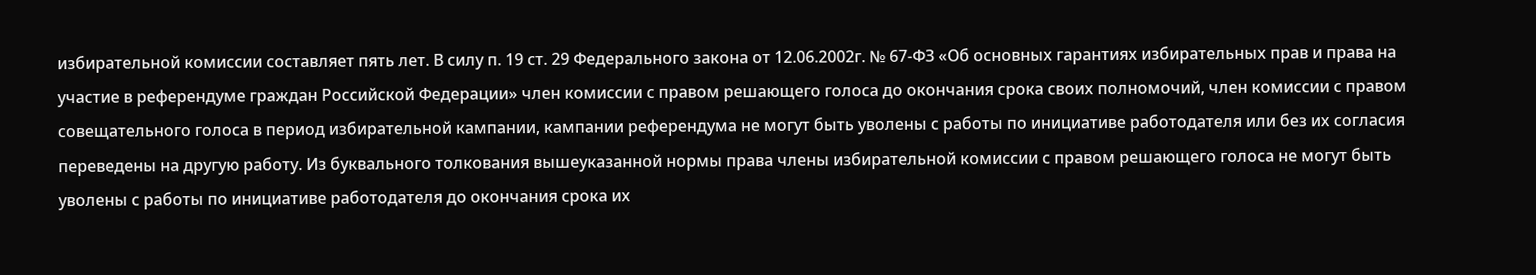избирательной комиссии составляет пять лет. В силу п. 19 ст. 29 Федерального закона от 12.06.2002г. № 67-ФЗ «Об основных гарантиях избирательных прав и права на участие в референдуме граждан Российской Федерации» член комиссии с правом решающего голоса до окончания срока своих полномочий, член комиссии с правом совещательного голоса в период избирательной кампании, кампании референдума не могут быть уволены с работы по инициативе работодателя или без их согласия переведены на другую работу. Из буквального толкования вышеуказанной нормы права члены избирательной комиссии с правом решающего голоса не могут быть уволены с работы по инициативе работодателя до окончания срока их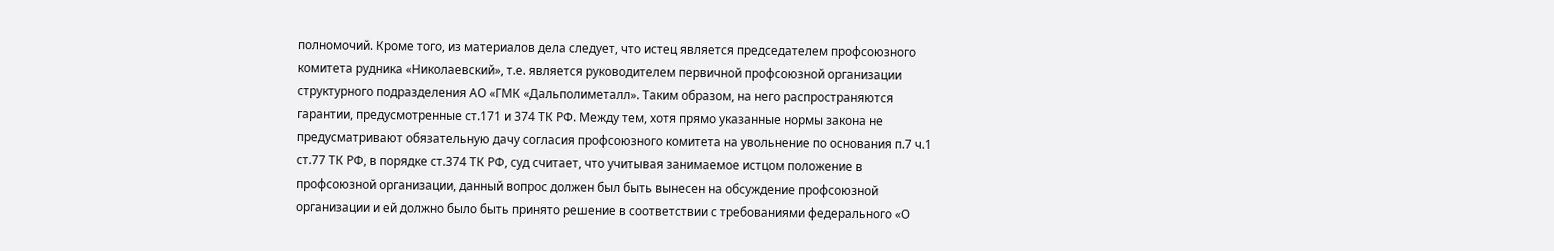полномочий. Кроме того, из материалов дела следует, что истец является председателем профсоюзного комитета рудника «Николаевский», т.е. является руководителем первичной профсоюзной организации структурного подразделения АО «ГМК «Дальполиметалл». Таким образом, на него распространяются гарантии, предусмотренные ст.171 и 374 ТК РФ. Между тем, хотя прямо указанные нормы закона не предусматривают обязательную дачу согласия профсоюзного комитета на увольнение по основания п.7 ч.1 ст.77 ТК РФ, в порядке ст.374 ТК РФ, суд считает, что учитывая занимаемое истцом положение в профсоюзной организации, данный вопрос должен был быть вынесен на обсуждение профсоюзной организации и ей должно было быть принято решение в соответствии с требованиями федерального «О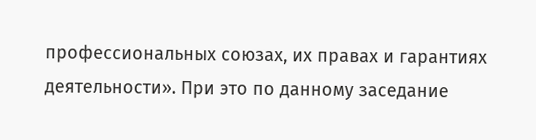профессиональных союзах, их правах и гарантиях деятельности». При это по данному заседание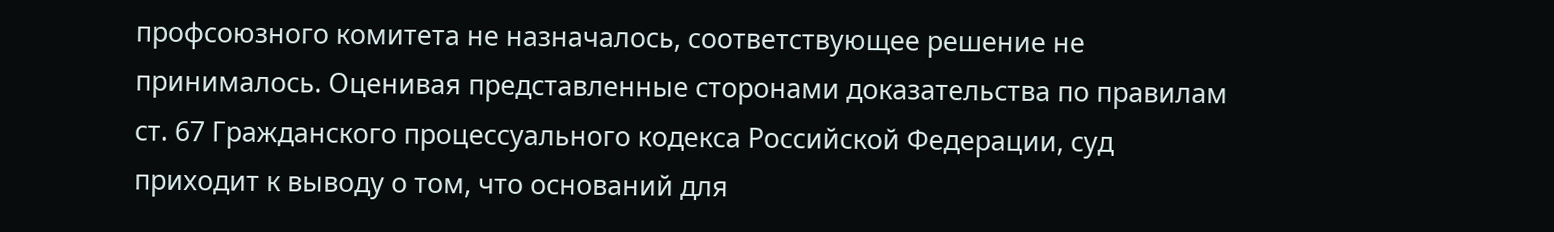профсоюзного комитета не назначалось, соответствующее решение не принималось. Оценивая представленные сторонами доказательства по правилам ст. 67 Гражданского процессуального кодекса Российской Федерации, суд приходит к выводу о том, что оснований для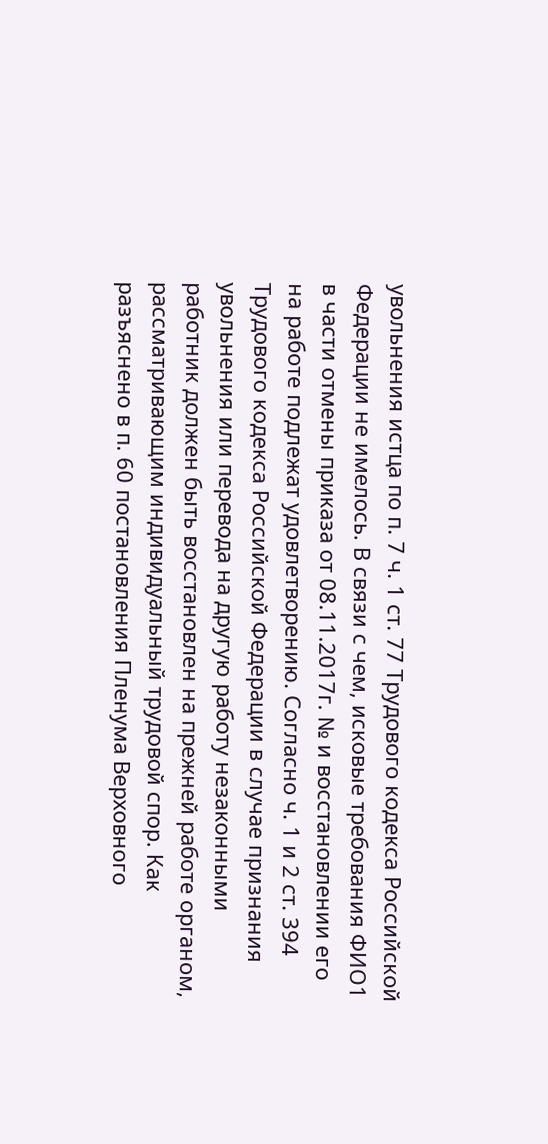увольнения истца по п. 7 ч. 1 ст. 77 Трудового кодекса Российской Федерации не имелось. В связи с чем, исковые требования ФИО1 в части отмены приказа от 08.11.2017г. № и восстановлении его на работе подлежат удовлетворению. Согласно ч. 1 и 2 ст. 394 Трудового кодекса Российской Федерации в случае признания увольнения или перевода на другую работу незаконными работник должен быть восстановлен на прежней работе органом, рассматривающим индивидуальный трудовой спор. Как разъяснено в п. 60 постановления Пленума Верховного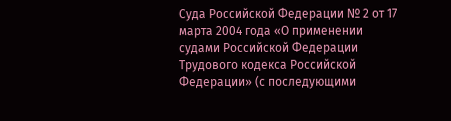Суда Российской Федерации № 2 от 17 марта 2004 года «О применении судами Российской Федерации Трудового кодекса Российской Федерации» (с последующими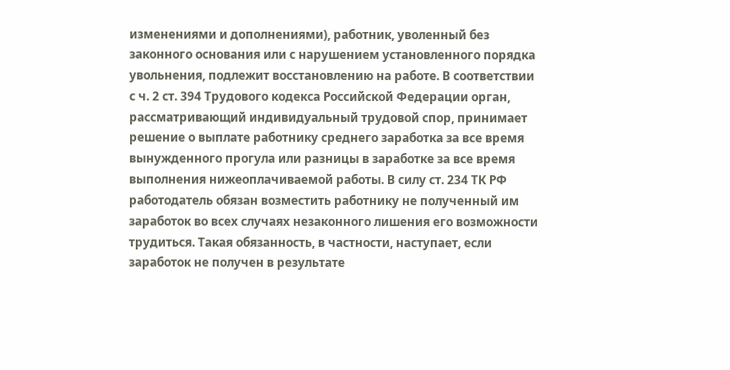изменениями и дополнениями), работник, уволенный без законного основания или с нарушением установленного порядка увольнения, подлежит восстановлению на работе. В соответствии с ч. 2 ст. 394 Трудового кодекса Российской Федерации орган, рассматривающий индивидуальный трудовой спор, принимает решение о выплате работнику среднего заработка за все время вынужденного прогула или разницы в заработке за все время выполнения нижеоплачиваемой работы. В силу ст. 234 ТК РФ работодатель обязан возместить работнику не полученный им заработок во всех случаях незаконного лишения его возможности трудиться. Такая обязанность, в частности, наступает, если заработок не получен в результате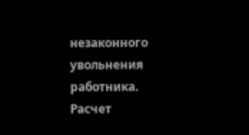незаконного увольнения работника. Расчет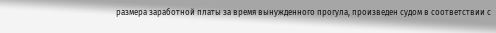размера заработной платы за время вынужденного прогула, произведен судом в соответствии с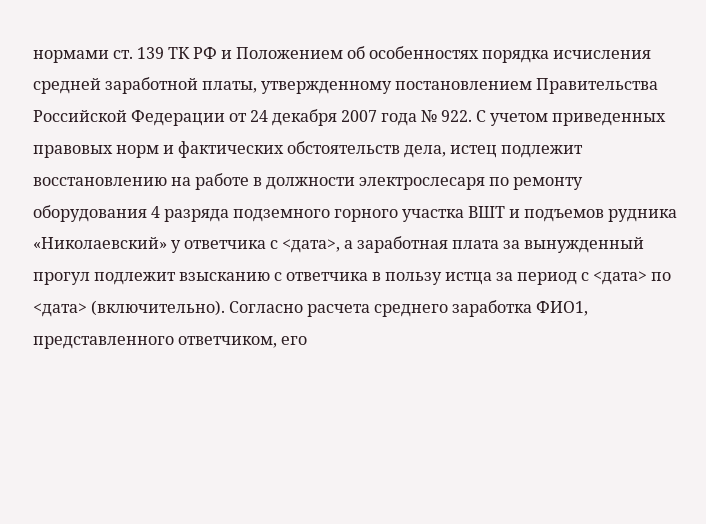нормами ст. 139 ТК РФ и Положением об особенностях порядка исчисления средней заработной платы, утвержденному постановлением Правительства Российской Федерации от 24 декабря 2007 года № 922. С учетом приведенных правовых норм и фактических обстоятельств дела, истец подлежит восстановлению на работе в должности электрослесаря по ремонту оборудования 4 разряда подземного горного участка ВШТ и подъемов рудника «Николаевский» у ответчика с <дата>, а заработная плата за вынужденный прогул подлежит взысканию с ответчика в пользу истца за период с <дата> по <дата> (включительно). Согласно расчета среднего заработка ФИО1, представленного ответчиком, его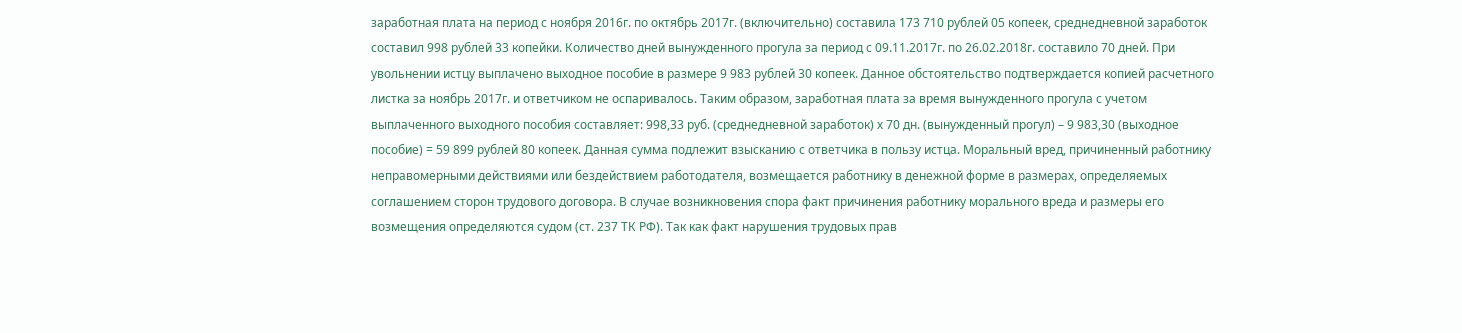заработная плата на период с ноября 2016г. по октябрь 2017г. (включительно) составила 173 710 рублей 05 копеек, среднедневной заработок составил 998 рублей 33 копейки. Количество дней вынужденного прогула за период с 09.11.2017г. по 26.02.2018г. составило 70 дней. При увольнении истцу выплачено выходное пособие в размере 9 983 рублей 30 копеек. Данное обстоятельство подтверждается копией расчетного листка за ноябрь 2017г. и ответчиком не оспаривалось. Таким образом, заработная плата за время вынужденного прогула с учетом выплаченного выходного пособия составляет: 998,33 руб. (среднедневной заработок) х 70 дн. (вынужденный прогул) – 9 983,30 (выходное пособие) = 59 899 рублей 80 копеек. Данная сумма подлежит взысканию с ответчика в пользу истца. Моральный вред, причиненный работнику неправомерными действиями или бездействием работодателя, возмещается работнику в денежной форме в размерах, определяемых соглашением сторон трудового договора. В случае возникновения спора факт причинения работнику морального вреда и размеры его возмещения определяются судом (ст. 237 ТК РФ). Так как факт нарушения трудовых прав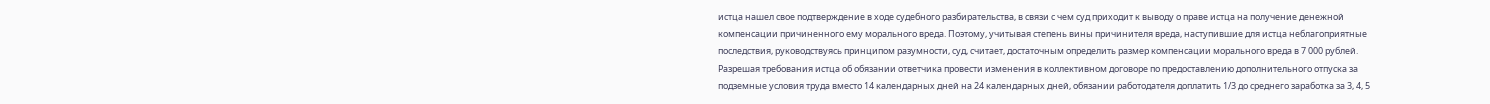истца нашел свое подтверждение в ходе судебного разбирательства, в связи с чем суд приходит к выводу о праве истца на получение денежной компенсации причиненного ему морального вреда. Поэтому, учитывая степень вины причинителя вреда, наступившие для истца неблагоприятные последствия, руководствуясь принципом разумности, суд, считает, достаточным определить размер компенсации морального вреда в 7 000 рублей. Разрешая требования истца об обязании ответчика провести изменения в коллективном договоре по предоставлению дополнительного отпуска за подземные условия труда вместо 14 календарных дней на 24 календарных дней, обязании работодателя доплатить 1/3 до среднего заработка за 3, 4, 5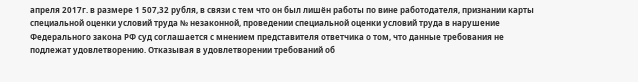апреля 2017г. в размере 1 507,32 рубля, в связи с тем что он был лишён работы по вине работодателя, признании карты специальной оценки условий труда № незаконной, проведении специальной оценки условий труда в нарушение Федерального закона РФ суд соглашается с мнением представителя ответчика о том, что данные требования не подлежат удовлетворению. Отказывая в удовлетворении требований об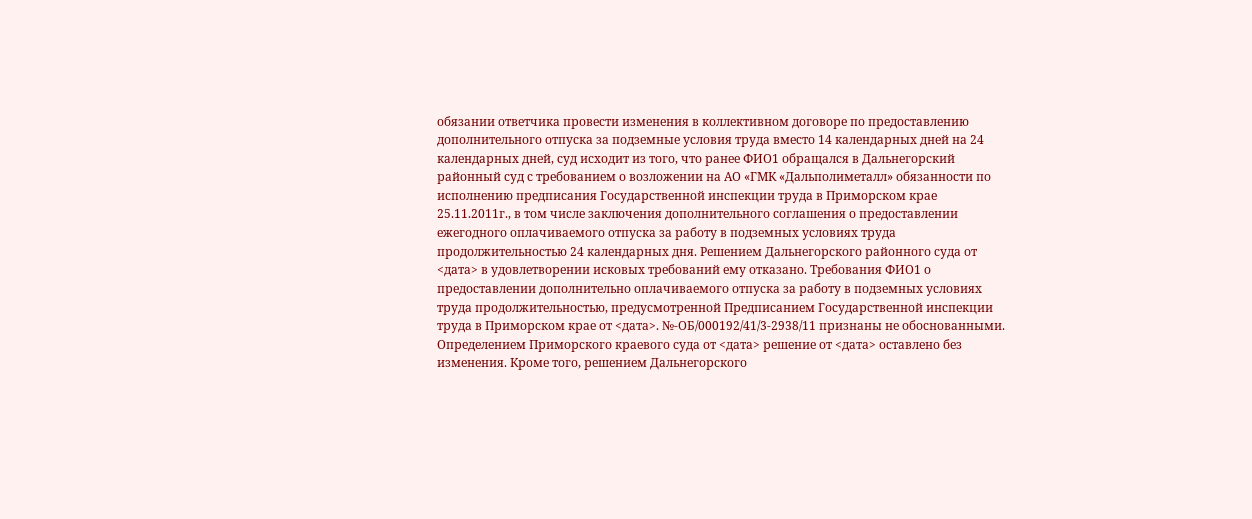обязании ответчика провести изменения в коллективном договоре по предоставлению дополнительного отпуска за подземные условия труда вместо 14 календарных дней на 24 календарных дней, суд исходит из того, что ранее ФИО1 обращался в Дальнегорский районный суд с требованием о возложении на АО «ГМК «Дальполиметалл» обязанности по исполнению предписания Государственной инспекции труда в Приморском крае 25.11.2011г., в том числе заключения дополнительного соглашения о предоставлении ежегодного оплачиваемого отпуска за работу в подземных условиях труда продолжительностью 24 календарных дня. Решением Дальнегорского районного суда от <дата> в удовлетворении исковых требований ему отказано. Требования ФИО1 о предоставлении дополнительно оплачиваемого отпуска за работу в подземных условиях труда продолжительностью, предусмотренной Предписанием Государственной инспекции труда в Приморском крае от <дата>. №-ОБ/000192/41/3-2938/11 признаны не обоснованными. Определением Приморского краевого суда от <дата> решение от <дата> оставлено без изменения. Кроме того, решением Дальнегорского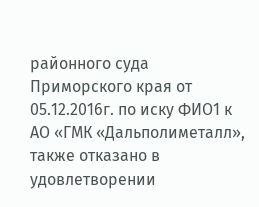районного суда Приморского края от 05.12.2016г. по иску ФИО1 к АО «ГМК «Дальполиметалл», также отказано в удовлетворении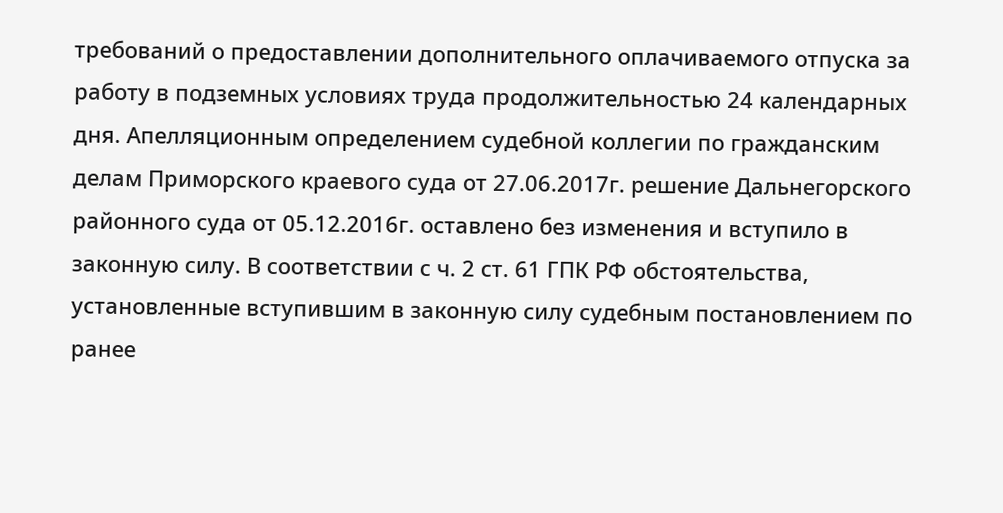требований о предоставлении дополнительного оплачиваемого отпуска за работу в подземных условиях труда продолжительностью 24 календарных дня. Апелляционным определением судебной коллегии по гражданским делам Приморского краевого суда от 27.06.2017г. решение Дальнегорского районного суда от 05.12.2016г. оставлено без изменения и вступило в законную силу. В соответствии с ч. 2 ст. 61 ГПК РФ обстоятельства, установленные вступившим в законную силу судебным постановлением по ранее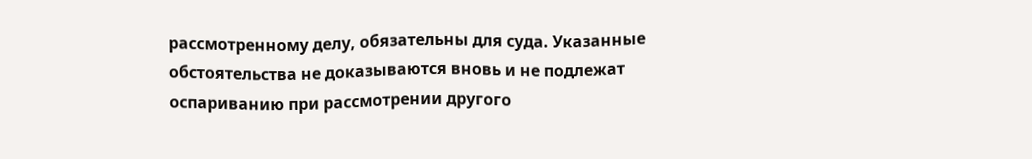рассмотренному делу, обязательны для суда. Указанные обстоятельства не доказываются вновь и не подлежат оспариванию при рассмотрении другого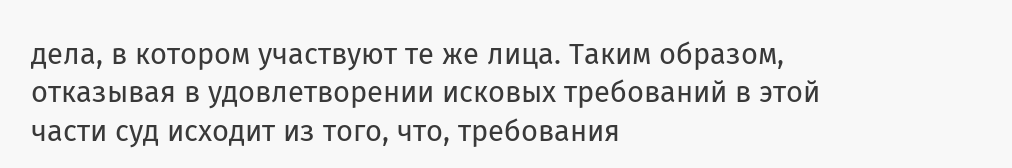дела, в котором участвуют те же лица. Таким образом, отказывая в удовлетворении исковых требований в этой части суд исходит из того, что, требования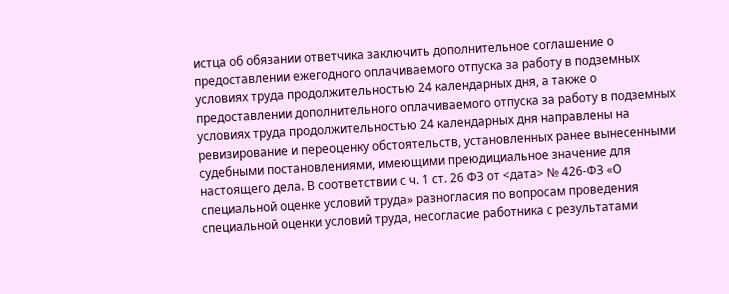истца об обязании ответчика заключить дополнительное соглашение о предоставлении ежегодного оплачиваемого отпуска за работу в подземных условиях труда продолжительностью 24 календарных дня, а также о предоставлении дополнительного оплачиваемого отпуска за работу в подземных условиях труда продолжительностью 24 календарных дня направлены на ревизирование и переоценку обстоятельств, установленных ранее вынесенными судебными постановлениями, имеющими преюдициальное значение для настоящего дела. В соответствии с ч. 1 ст. 26 ФЗ от <дата> № 426-ФЗ «О специальной оценке условий труда» разногласия по вопросам проведения специальной оценки условий труда, несогласие работника с результатами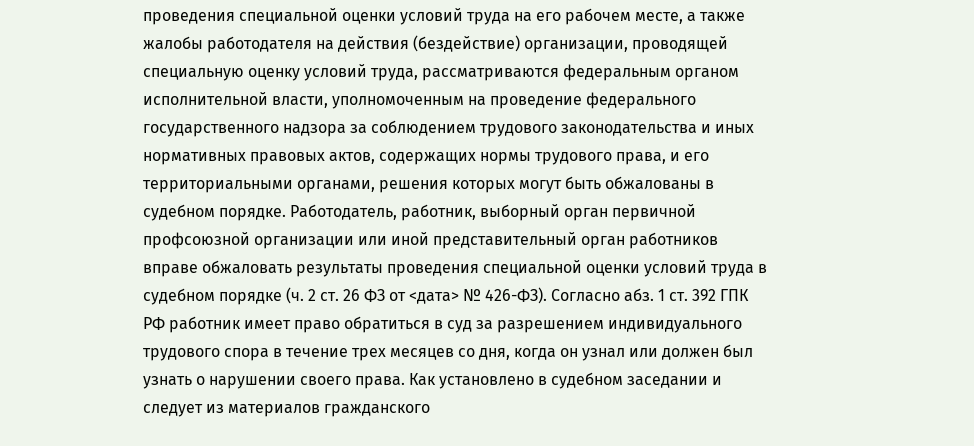проведения специальной оценки условий труда на его рабочем месте, а также жалобы работодателя на действия (бездействие) организации, проводящей специальную оценку условий труда, рассматриваются федеральным органом исполнительной власти, уполномоченным на проведение федерального государственного надзора за соблюдением трудового законодательства и иных нормативных правовых актов, содержащих нормы трудового права, и его территориальными органами, решения которых могут быть обжалованы в судебном порядке. Работодатель, работник, выборный орган первичной профсоюзной организации или иной представительный орган работников вправе обжаловать результаты проведения специальной оценки условий труда в судебном порядке (ч. 2 ст. 26 ФЗ от <дата> № 426-ФЗ). Согласно абз. 1 ст. 392 ГПК РФ работник имеет право обратиться в суд за разрешением индивидуального трудового спора в течение трех месяцев со дня, когда он узнал или должен был узнать о нарушении своего права. Как установлено в судебном заседании и следует из материалов гражданского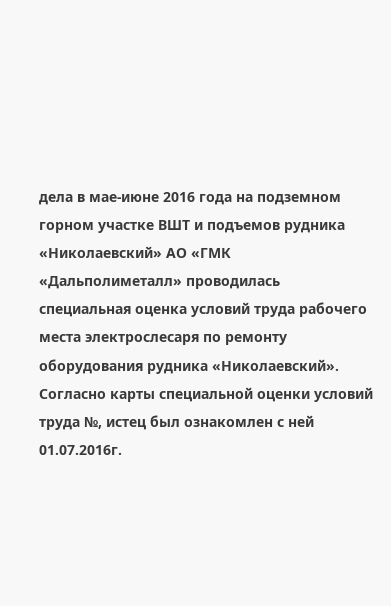дела в мае-июне 2016 года на подземном горном участке ВШТ и подъемов рудника «Николаевский» АО «ГМК «Дальполиметалл» проводилась специальная оценка условий труда рабочего места электрослесаря по ремонту оборудования рудника «Николаевский». Согласно карты специальной оценки условий труда №, истец был ознакомлен с ней 01.07.2016г.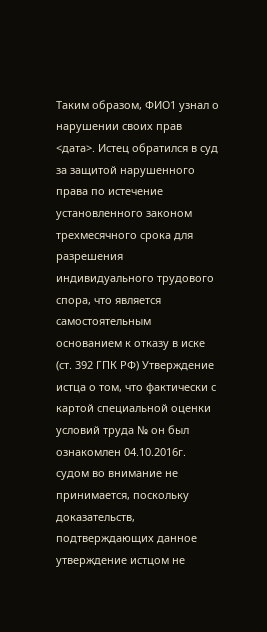Таким образом, ФИО1 узнал о нарушении своих прав <дата>. Истец обратился в суд за защитой нарушенного права по истечение установленного законом трехмесячного срока для разрешения индивидуального трудового спора, что является самостоятельным основанием к отказу в иске (ст. 392 ГПК РФ) Утверждение истца о том, что фактически с картой специальной оценки условий труда № он был ознакомлен 04.10.2016г. судом во внимание не принимается, поскольку доказательств, подтверждающих данное утверждение истцом не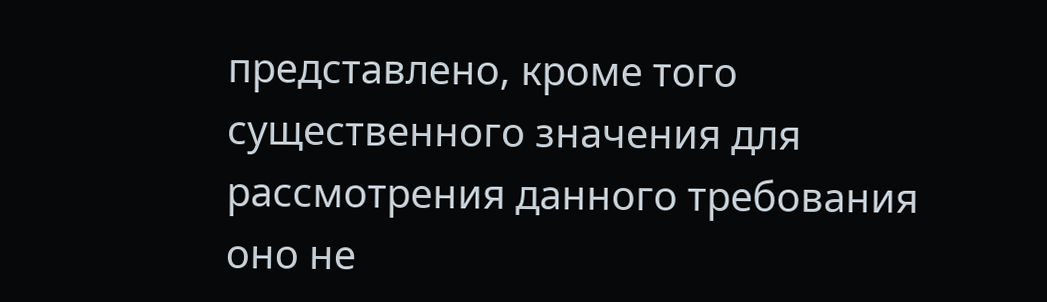представлено, кроме того существенного значения для рассмотрения данного требования оно не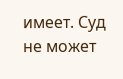имеет. Суд не может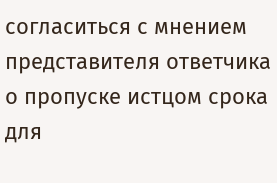согласиться с мнением представителя ответчика о пропуске истцом срока для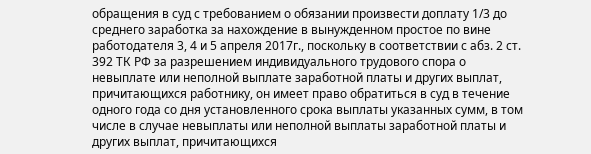обращения в суд с требованием о обязании произвести доплату 1/3 до среднего заработка за нахождение в вынужденном простое по вине работодателя 3, 4 и 5 апреля 2017г., поскольку в соответствии с абз. 2 ст. 392 ТК РФ за разрешением индивидуального трудового спора о невыплате или неполной выплате заработной платы и других выплат, причитающихся работнику, он имеет право обратиться в суд в течение одного года со дня установленного срока выплаты указанных сумм, в том числе в случае невыплаты или неполной выплаты заработной платы и других выплат, причитающихся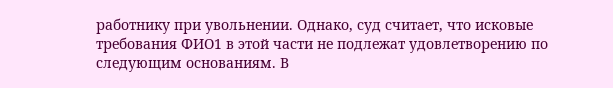работнику при увольнении. Однако, суд считает, что исковые требования ФИО1 в этой части не подлежат удовлетворению по следующим основаниям. В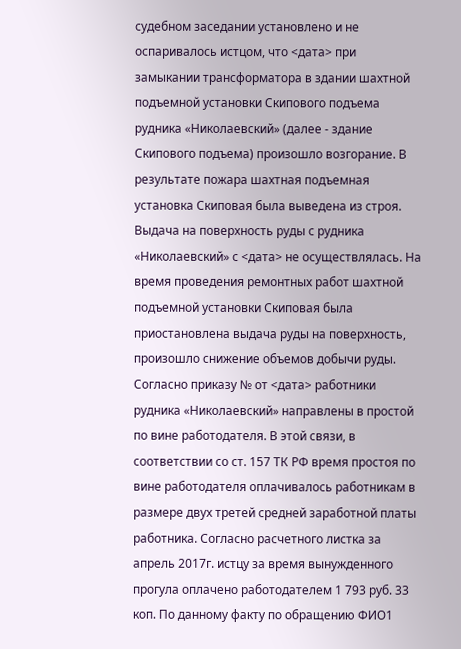судебном заседании установлено и не оспаривалось истцом, что <дата> при замыкании трансформатора в здании шахтной подъемной установки Скипового подъема рудника «Николаевский» (далее - здание Скипового подъема) произошло возгорание. В результате пожара шахтная подъемная установка Скиповая была выведена из строя. Выдача на поверхность руды с рудника «Николаевский» с <дата> не осуществлялась. На время проведения ремонтных работ шахтной подъемной установки Скиповая была приостановлена выдача руды на поверхность, произошло снижение объемов добычи руды. Согласно приказу № от <дата> работники рудника «Николаевский» направлены в простой по вине работодателя. В этой связи, в соответствии со ст. 157 ТК РФ время простоя по вине работодателя оплачивалось работникам в размере двух третей средней заработной платы работника. Согласно расчетного листка за апрель 2017г. истцу за время вынужденного прогула оплачено работодателем 1 793 руб. 33 коп. По данному факту по обращению ФИО1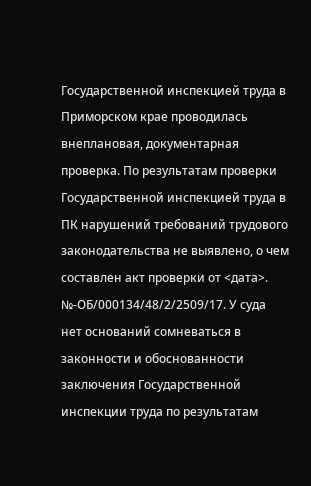Государственной инспекцией труда в Приморском крае проводилась внеплановая, документарная проверка. По результатам проверки Государственной инспекцией труда в ПК нарушений требований трудового законодательства не выявлено, о чем составлен акт проверки от <дата>. №-ОБ/000134/48/2/2509/17. У суда нет оснований сомневаться в законности и обоснованности заключения Государственной инспекции труда по результатам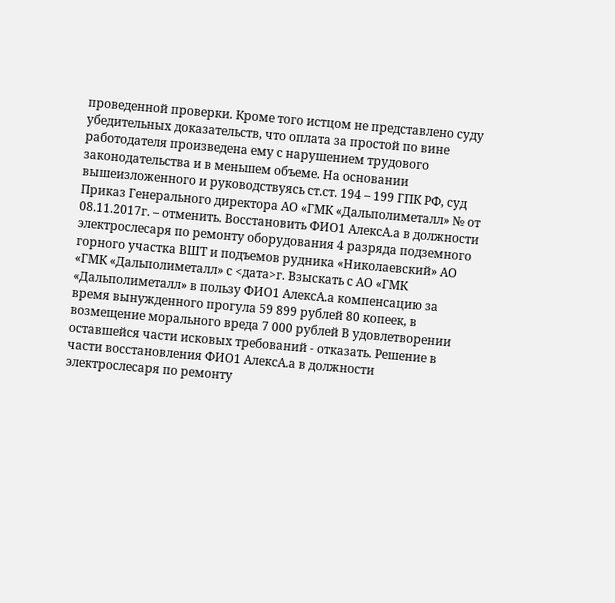проведенной проверки. Кроме того истцом не представлено суду убедительных доказательств, что оплата за простой по вине работодателя произведена ему с нарушением трудового законодательства и в меньшем объеме. На основании вышеизложенного и руководствуясь ст.ст. 194 – 199 ГПК РФ, суд Приказ Генерального директора АО «ГМК «Дальполиметалл» № от 08.11.2017г. – отменить. Восстановить ФИО1 АлексА.а в должности электрослесаря по ремонту оборудования 4 разряда подземного горного участка ВШТ и подъемов рудника «Николаевский» АО «ГМК «Дальполиметалл» с <дата>г. Взыскать с АО «ГМК «Дальполиметалл» в пользу ФИО1 АлексА.а компенсацию за время вынужденного прогула 59 899 рублей 80 копеек, в возмещение морального вреда 7 000 рублей В удовлетворении оставшейся части исковых требований - отказать. Решение в части восстановления ФИО1 АлексА.а в должности электрослесаря по ремонту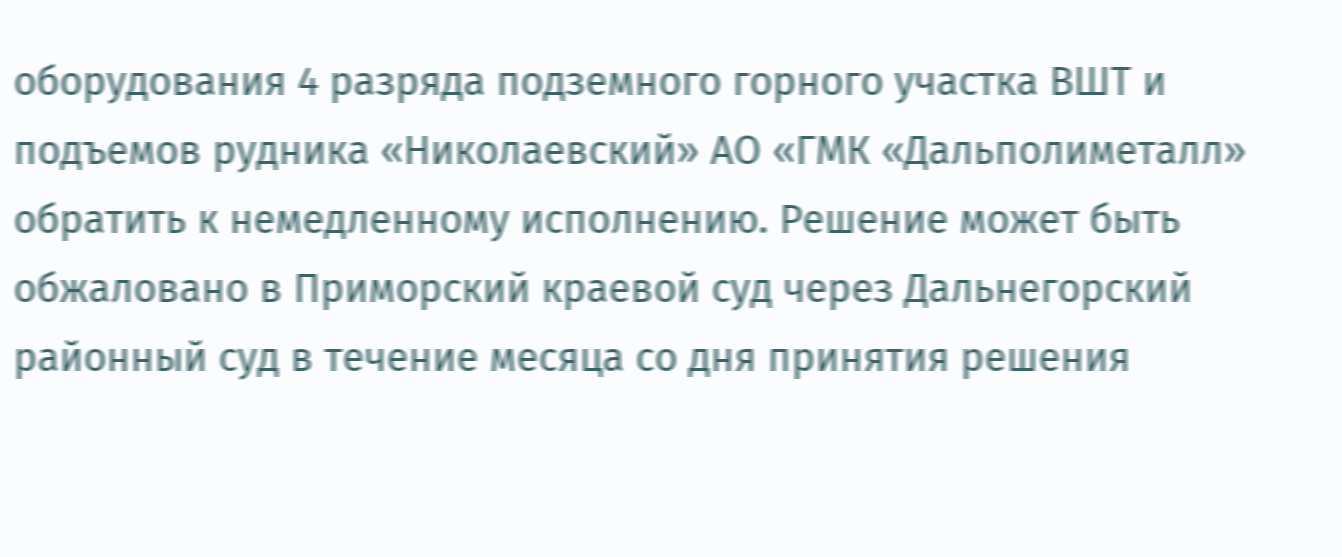оборудования 4 разряда подземного горного участка ВШТ и подъемов рудника «Николаевский» АО «ГМК «Дальполиметалл» обратить к немедленному исполнению. Решение может быть обжаловано в Приморский краевой суд через Дальнегорский районный суд в течение месяца со дня принятия решения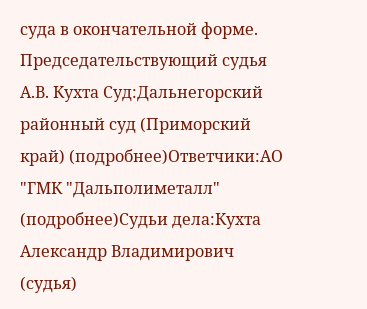суда в окончательной форме. Председательствующий судья А.В. Кухта Суд:Дальнегорский районный суд (Приморский край) (подробнее)Ответчики:АО "ГМК "Дальполиметалл" (подробнее)Судьи дела:Кухта Александр Владимирович (судья)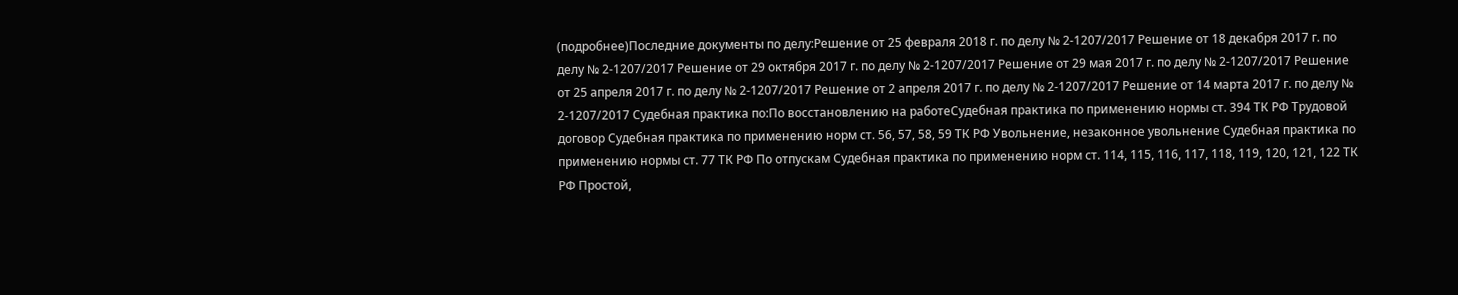(подробнее)Последние документы по делу:Решение от 25 февраля 2018 г. по делу № 2-1207/2017 Решение от 18 декабря 2017 г. по делу № 2-1207/2017 Решение от 29 октября 2017 г. по делу № 2-1207/2017 Решение от 29 мая 2017 г. по делу № 2-1207/2017 Решение от 25 апреля 2017 г. по делу № 2-1207/2017 Решение от 2 апреля 2017 г. по делу № 2-1207/2017 Решение от 14 марта 2017 г. по делу № 2-1207/2017 Судебная практика по:По восстановлению на работеСудебная практика по применению нормы ст. 394 ТК РФ Трудовой договор Судебная практика по применению норм ст. 56, 57, 58, 59 ТК РФ Увольнение, незаконное увольнение Судебная практика по применению нормы ст. 77 ТК РФ По отпускам Судебная практика по применению норм ст. 114, 115, 116, 117, 118, 119, 120, 121, 122 ТК РФ Простой,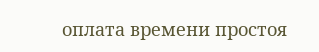оплата времени простоя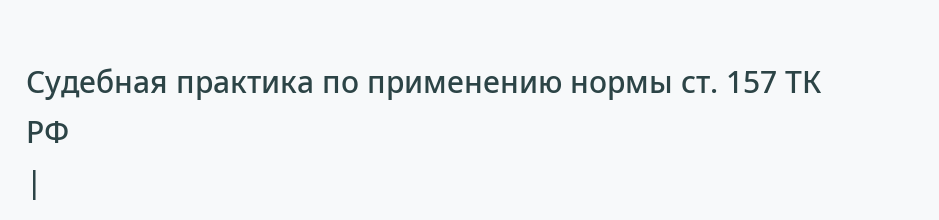Судебная практика по применению нормы ст. 157 ТК РФ
|